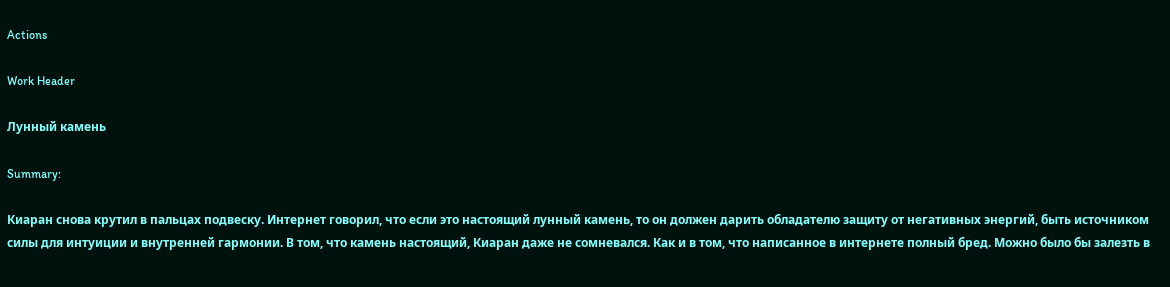Actions

Work Header

Лунный камень

Summary:

Киаран снова крутил в пальцах подвеску. Интернет говорил, что если это настоящий лунный камень, то он должен дарить обладателю защиту от негативных энергий, быть источником силы для интуиции и внутренней гармонии. В том, что камень настоящий, Киаран даже не сомневался. Как и в том, что написанное в интернете полный бред. Можно было бы залезть в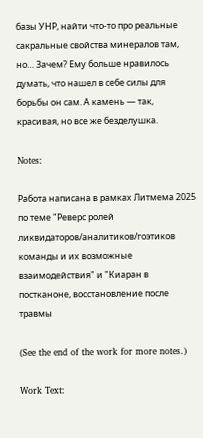базы УНР, найти что-то про реальные сакральные свойства минералов там, но… Зачем? Ему больше нравилось думать, что нашел в себе силы для борьбы он сам. А камень — так, красивая, но все же безделушка.

Notes:

Работа написана в рамках Литмема 2025 по теме "Реверс ролей ликвидаторов/аналитиков/гоэтиков команды и их возможные взаимодействия" и "Киаран в постканоне, восстановление после травмы

(See the end of the work for more notes.)

Work Text: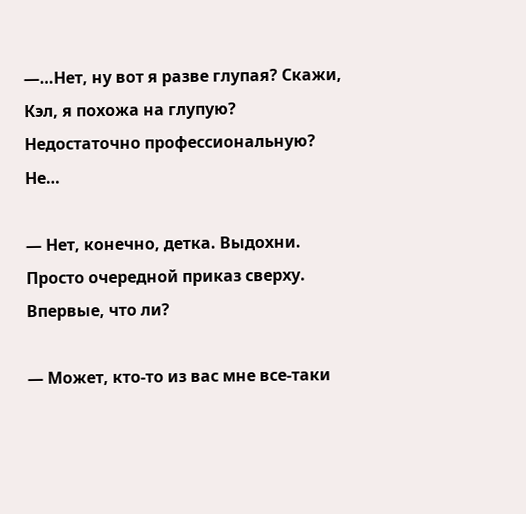—…Нет, ну вот я разве глупая? Скажи, Кэл, я похожа на глупую? Недостаточно профессиональную? Не…

— Нет, конечно, детка. Выдохни. Просто очередной приказ сверху. Впервые, что ли?

— Может, кто-то из вас мне все-таки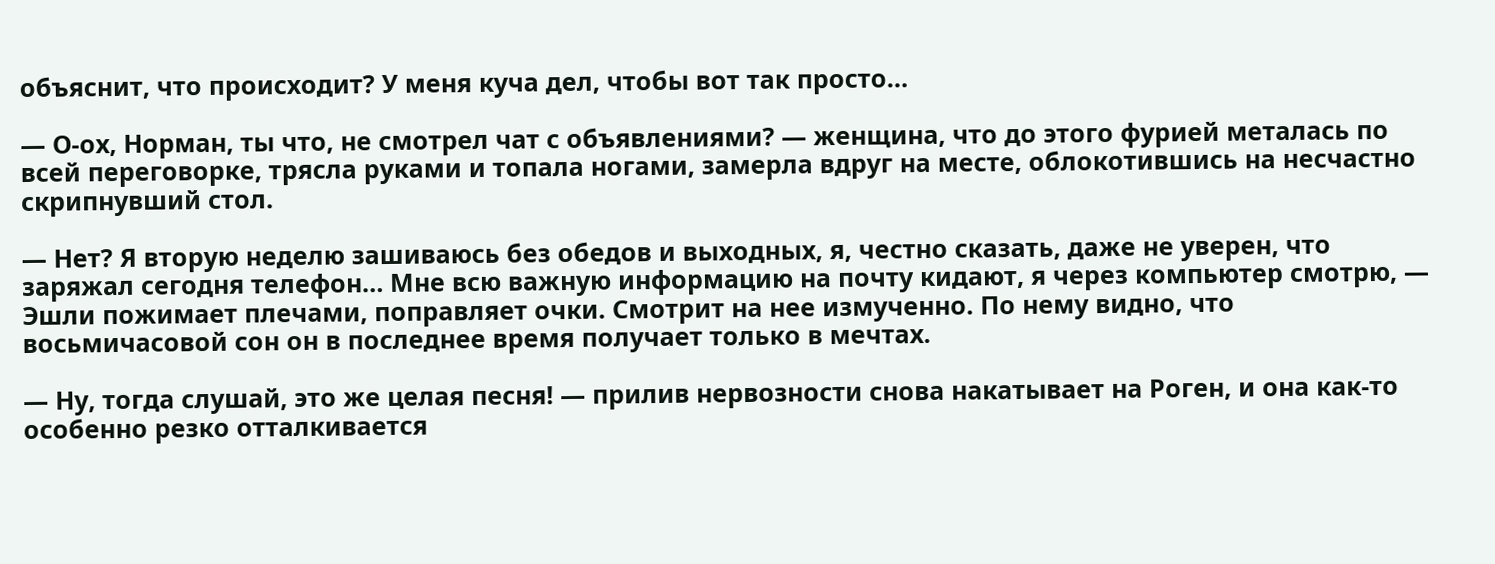объяснит, что происходит? У меня куча дел, чтобы вот так просто…

— О-ох, Норман, ты что, не смотрел чат с объявлениями? — женщина, что до этого фурией металась по всей переговорке, трясла руками и топала ногами, замерла вдруг на месте, облокотившись на несчастно скрипнувший стол.

— Нет? Я вторую неделю зашиваюсь без обедов и выходных, я, честно сказать, даже не уверен, что заряжал сегодня телефон… Мне всю важную информацию на почту кидают, я через компьютер смотрю, — Эшли пожимает плечами, поправляет очки. Смотрит на нее измученно. По нему видно, что восьмичасовой сон он в последнее время получает только в мечтах.

— Ну, тогда слушай, это же целая песня! — прилив нервозности снова накатывает на Роген, и она как-то особенно резко отталкивается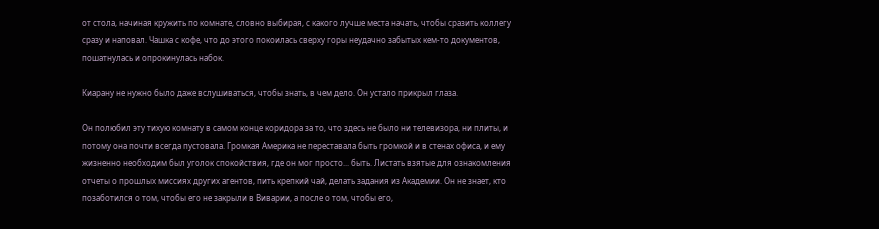от стола, начиная кружить по комнате, словно выбирая, с какого лучше места начать, чтобы сразить коллегу сразу и наповал. Чашка с кофе, что до этого покоилась сверху горы неудачно забытых кем-то документов, пошатнулась и опрокинулась набок.

Киарану не нужно было даже вслушиваться, чтобы знать, в чем дело. Он устало прикрыл глаза.

Он полюбил эту тихую комнату в самом конце коридора за то, что здесь не было ни телевизора, ни плиты, и потому она почти всегда пустовала. Громкая Америка не переставала быть громкой и в стенах офиса, и ему жизненно необходим был уголок спокойствия, где он мог просто... быть. Листать взятые для ознакомления отчеты о прошлых миссиях других агентов, пить крепкий чай, делать задания из Академии. Он не знает, кто позаботился о том, чтобы его не закрыли в Виварии, а после о том, чтобы его,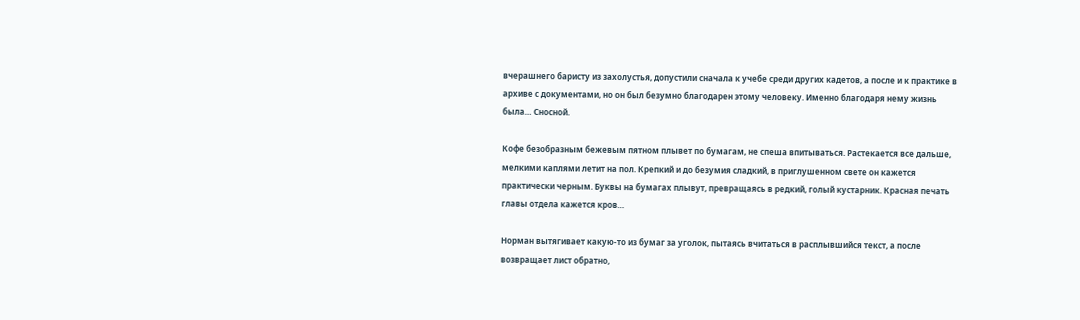вчерашнего баристу из захолустья, допустили сначала к учебе среди других кадетов, а после и к практике в архиве с документами, но он был безумно благодарен этому человеку. Именно благодаря нему жизнь была… Сносной.

Кофе безобразным бежевым пятном плывет по бумагам, не спеша впитываться. Растекается все дальше, мелкими каплями летит на пол. Крепкий и до безумия сладкий, в приглушенном свете он кажется практически черным. Буквы на бумагах плывут, превращаясь в редкий, голый кустарник. Красная печать главы отдела кажется кров…

Норман вытягивает какую-то из бумаг за уголок, пытаясь вчитаться в расплывшийся текст, а после возвращает лист обратно,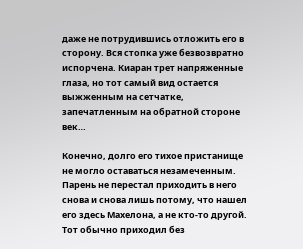даже не потрудившись отложить его в сторону. Вся стопка уже безвозвратно испорчена. Киаран трет напряженные глаза, но тот самый вид остается выжженным на сетчатке, запечатленным на обратной стороне век…

Конечно, долго его тихое пристанище не могло оставаться незамеченным. Парень не перестал приходить в него снова и снова лишь потому, что нашел его здесь Махелона, а не кто-то другой. Тот обычно приходил без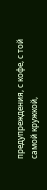предупреждения, с кофе, с той самой кружкой,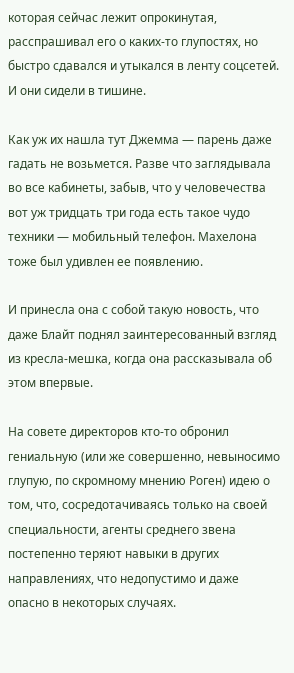которая сейчас лежит опрокинутая, расспрашивал его о каких-то глупостях, но быстро сдавался и утыкался в ленту соцсетей. И они сидели в тишине.

Как уж их нашла тут Джемма — парень даже гадать не возьмется. Разве что заглядывала во все кабинеты, забыв, что у человечества вот уж тридцать три года есть такое чудо техники — мобильный телефон. Махелона тоже был удивлен ее появлению.

И принесла она с собой такую новость, что даже Блайт поднял заинтересованный взгляд из кресла-мешка, когда она рассказывала об этом впервые.

На совете директоров кто-то обронил гениальную (или же совершенно, невыносимо глупую, по скромному мнению Роген) идею о том, что, сосредотачиваясь только на своей специальности, агенты среднего звена постепенно теряют навыки в других направлениях, что недопустимо и даже опасно в некоторых случаях.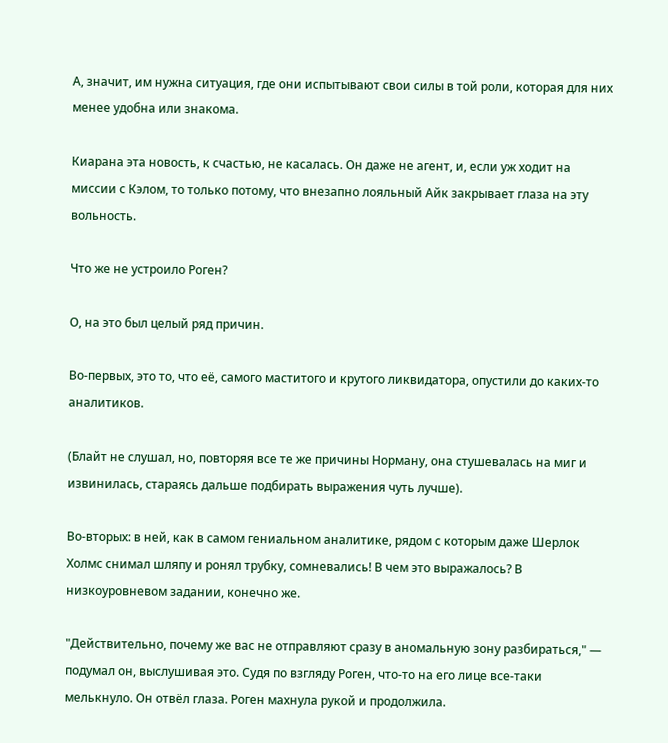А, значит, им нужна ситуация, где они испытывают свои силы в той роли, которая для них менее удобна или знакома.

Киарана эта новость, к счастью, не касалась. Он даже не агент, и, если уж ходит на миссии с Кэлом, то только потому, что внезапно лояльный Айк закрывает глаза на эту вольность.

Что же не устроило Роген?

О, на это был целый ряд причин.

Во-первых, это то, что её, самого маститого и крутого ликвидатора, опустили до каких-то аналитиков.

(Блайт не слушал, но, повторяя все те же причины Норману, она стушевалась на миг и извинилась, стараясь дальше подбирать выражения чуть лучше).

Во-вторых: в ней, как в самом гениальном аналитике, рядом с которым даже Шерлок Холмс снимал шляпу и ронял трубку, сомневались! В чем это выражалось? В низкоуровневом задании, конечно же.

"Действительно, почему же вас не отправляют сразу в аномальную зону разбираться," — подумал он, выслушивая это. Судя по взгляду Роген, что-то на его лице все-таки мелькнуло. Он отвёл глаза. Роген махнула рукой и продолжила.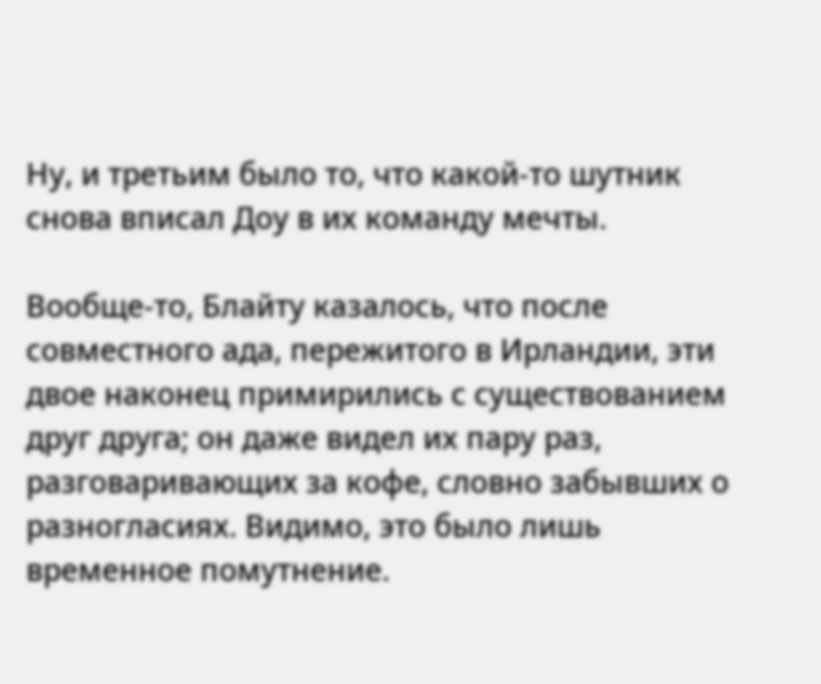Ну, и третьим было то, что какой-то шутник снова вписал Доу в их команду мечты.

Вообще-то, Блайту казалось, что после совместного ада, пережитого в Ирландии, эти двое наконец примирились с существованием друг друга; он даже видел их пару раз, разговаривающих за кофе, словно забывших о разногласиях. Видимо, это было лишь временное помутнение.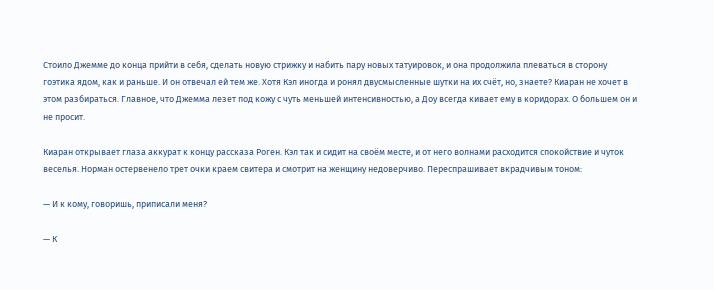Стоило Джемме до конца прийти в себя, сделать новую стрижку и набить пару новых татуировок, и она продолжила плеваться в сторону гоэтика ядом, как и раньше. И он отвечал ей тем же. Хотя Кэл иногда и ронял двусмысленные шутки на их счёт, но, знаете? Киаран не хочет в этом разбираться. Главное, что Джемма лезет под кожу с чуть меньшей интенсивностью, а Доу всегда кивает ему в коридорах. О большем он и не просит.

Киаран открывает глаза аккурат к концу рассказа Роген. Кэл так и сидит на своём месте, и от него волнами расходится спокойствие и чуток веселья. Норман остервенело трет очки краем свитера и смотрит на женщину недоверчиво. Переспрашивает вкрадчивым тоном:

— И к кому, говоришь, приписали меня?

— К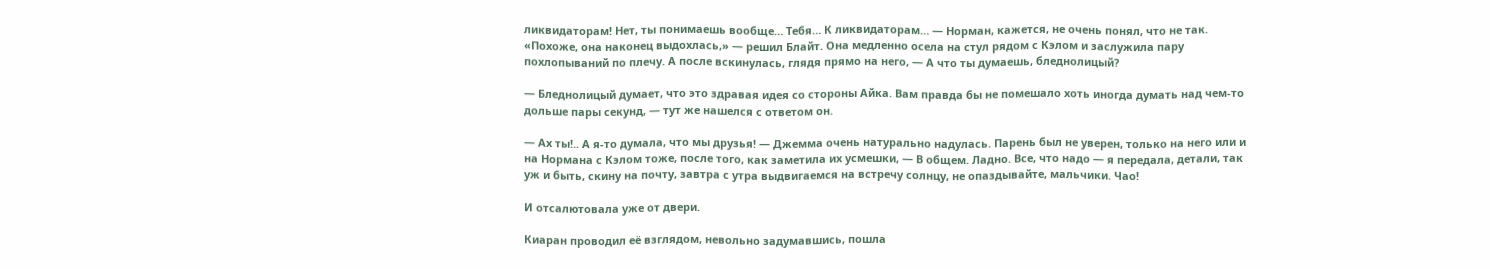ликвидаторам! Нет, ты понимаешь вообще… Тебя… К ликвидаторам… — Норман, кажется, не очень понял, что не так. «Похоже, она наконец выдохлась,» — решил Блайт. Она медленно осела на стул рядом с Кэлом и заслужила пару похлопываний по плечу. А после вскинулась, глядя прямо на него, — А что ты думаешь, бледнолицый?

— Бледнолицый думает, что это здравая идея со стороны Айка. Вам правда бы не помешало хоть иногда думать над чем-то дольше пары секунд, — тут же нашелся с ответом он.

— Ах ты!.. А я-то думала, что мы друзья! — Джемма очень натурально надулась. Парень был не уверен, только на него или и на Нормана с Кэлом тоже, после того, как заметила их усмешки, — В общем. Ладно. Все, что надо — я передала, детали, так уж и быть, скину на почту, завтра с утра выдвигаемся на встречу солнцу, не опаздывайте, мальчики. Чао!

И отсалютовала уже от двери.

Киаран проводил её взглядом, невольно задумавшись, пошла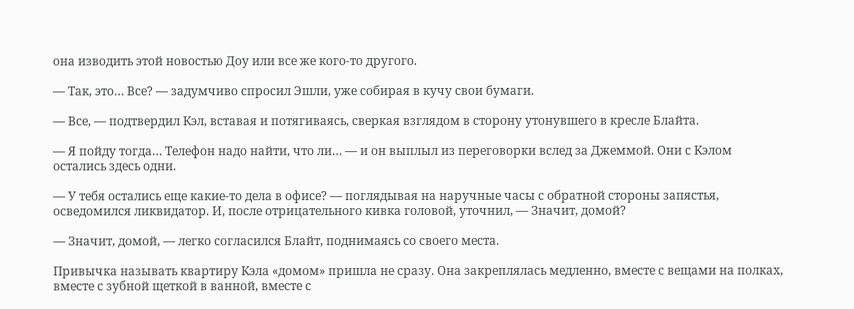она изводить этой новостью Доу или все же кого-то другого.

— Так, это… Все? — задумчиво спросил Эшли, уже собирая в кучу свои бумаги.

— Все, — подтвердил Кэл, вставая и потягиваясь, сверкая взглядом в сторону утонувшего в кресле Блайта.

— Я пойду тогда… Телефон надо найти, что ли… — и он выплыл из переговорки вслед за Джеммой. Они с Кэлом остались здесь одни.

— У тебя остались еще какие-то дела в офисе? — поглядывая на наручные часы с обратной стороны запястья, осведомился ликвидатор. И, после отрицательного кивка головой, уточнил, — Значит, домой?

— Значит, домой, — легко согласился Блайт, поднимаясь со своего места.

Привычка называть квартиру Кэла «домом» пришла не сразу. Она закреплялась медленно, вместе с вещами на полках, вместе с зубной щеткой в ванной, вместе с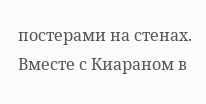постерами на стенах. Вместе с Киараном в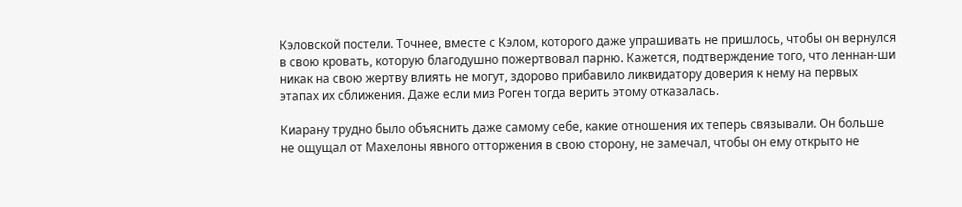Кэловской постели. Точнее, вместе с Кэлом, которого даже упрашивать не пришлось, чтобы он вернулся в свою кровать, которую благодушно пожертвовал парню. Кажется, подтверждение того, что леннан-ши никак на свою жертву влиять не могут, здорово прибавило ликвидатору доверия к нему на первых этапах их сближения. Даже если миз Роген тогда верить этому отказалась.

Киарану трудно было объяснить даже самому себе, какие отношения их теперь связывали. Он больше не ощущал от Махелоны явного отторжения в свою сторону, не замечал, чтобы он ему открыто не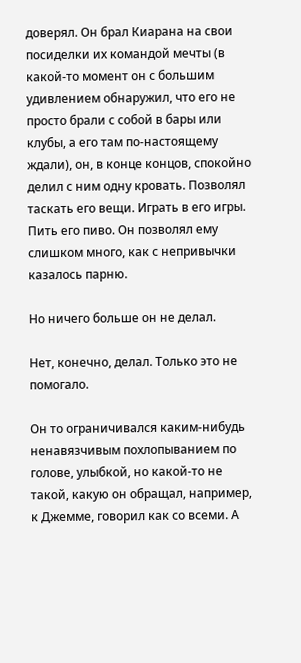доверял. Он брал Киарана на свои посиделки их командой мечты (в какой-то момент он с большим удивлением обнаружил, что его не просто брали с собой в бары или клубы, а его там по-настоящему ждали), он, в конце концов, спокойно делил с ним одну кровать. Позволял таскать его вещи. Играть в его игры. Пить его пиво. Он позволял ему слишком много, как с непривычки казалось парню.

Но ничего больше он не делал.

Нет, конечно, делал. Только это не помогало.

Он то ограничивался каким-нибудь ненавязчивым похлопыванием по голове, улыбкой, но какой-то не такой, какую он обращал, например, к Джемме, говорил как со всеми. А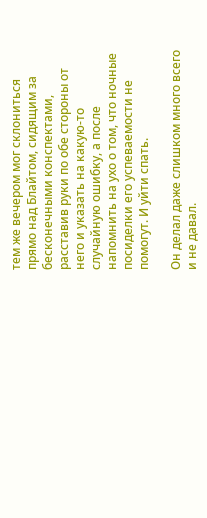тем же вечером мог склониться прямо над Блайтом, сидящим за бесконечными конспектами, расставив руки по обе стороны от него и указать на какую-то случайную ошибку, а после напомнить на ухо о том, что ночные посиделки его успеваемости не помогут. И уйти спать.

Он делал даже слишком много всего и не давал.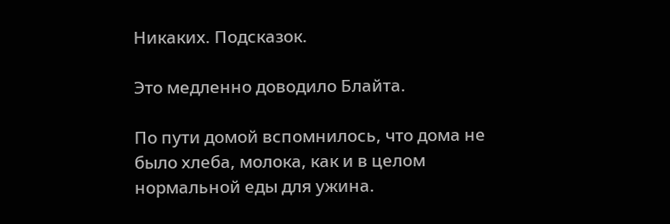Никаких. Подсказок.

Это медленно доводило Блайта.

По пути домой вспомнилось, что дома не было хлеба, молока, как и в целом нормальной еды для ужина.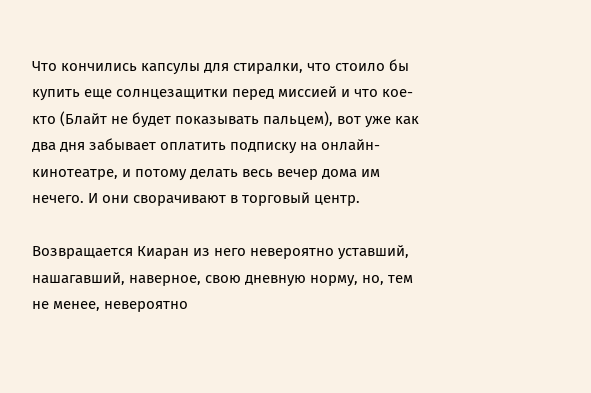Что кончились капсулы для стиралки, что стоило бы купить еще солнцезащитки перед миссией и что кое-кто (Блайт не будет показывать пальцем), вот уже как два дня забывает оплатить подписку на онлайн-кинотеатре, и потому делать весь вечер дома им нечего. И они сворачивают в торговый центр.

Возвращается Киаран из него невероятно уставший, нашагавший, наверное, свою дневную норму, но, тем не менее, невероятно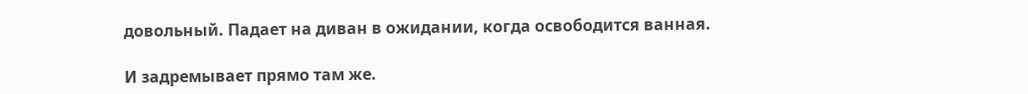довольный. Падает на диван в ожидании, когда освободится ванная.

И задремывает прямо там же.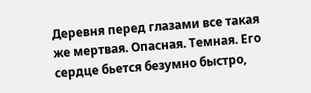Деревня перед глазами все такая же мертвая. Опасная. Темная. Его сердце бьется безумно быстро,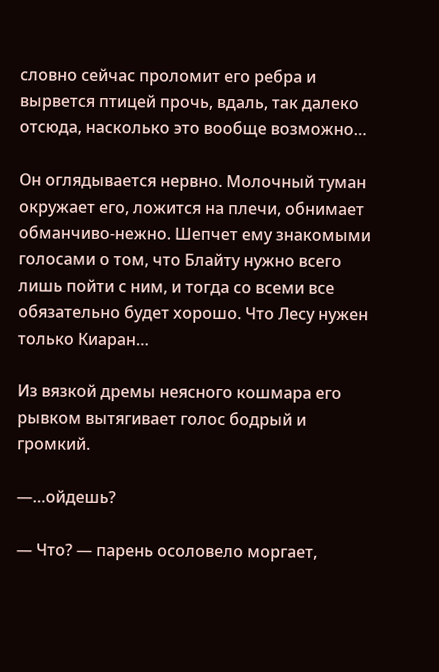словно сейчас проломит его ребра и вырвется птицей прочь, вдаль, так далеко отсюда, насколько это вообще возможно…

Он оглядывается нервно. Молочный туман окружает его, ложится на плечи, обнимает обманчиво-нежно. Шепчет ему знакомыми голосами о том, что Блайту нужно всего лишь пойти с ним, и тогда со всеми все обязательно будет хорошо. Что Лесу нужен только Киаран…

Из вязкой дремы неясного кошмара его рывком вытягивает голос бодрый и громкий.

—…ойдешь?

— Что? — парень осоловело моргает,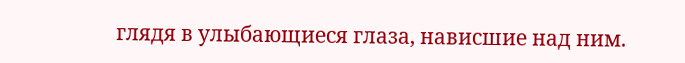глядя в улыбающиеся глаза, нависшие над ним.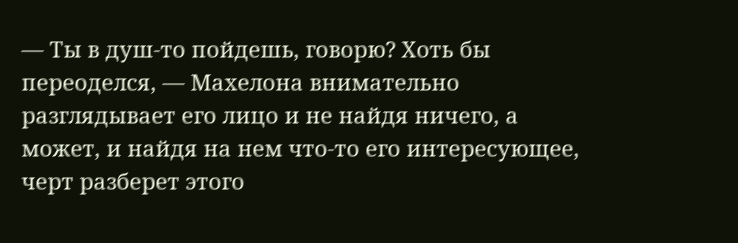— Ты в душ-то пойдешь, говорю? Хоть бы переоделся, — Махелона внимательно разглядывает его лицо и не найдя ничего, а может, и найдя на нем что-то его интересующее, черт разберет этого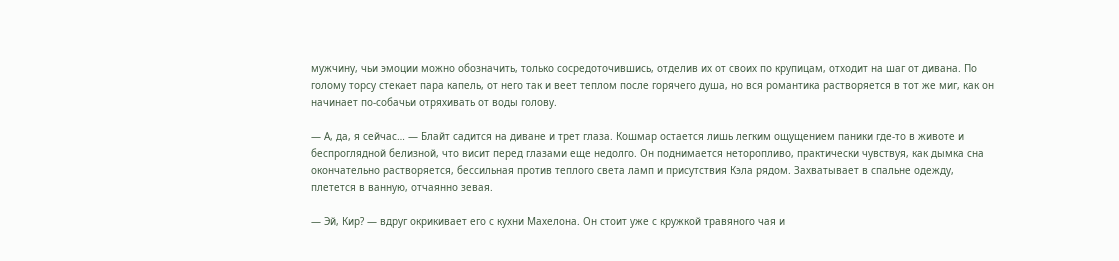мужчину, чьи эмоции можно обозначить, только сосредоточившись, отделив их от своих по крупицам, отходит на шаг от дивана. По голому торсу стекает пара капель, от него так и веет теплом после горячего душа, но вся романтика растворяется в тот же миг, как он начинает по-собачьи отряхивать от воды голову.

— А, да, я сейчас… — Блайт садится на диване и трет глаза. Кошмар остается лишь легким ощущением паники где-то в животе и беспроглядной белизной, что висит перед глазами еще недолго. Он поднимается неторопливо, практически чувствуя, как дымка сна окончательно растворяется, бессильная против теплого света ламп и присутствия Кэла рядом. Захватывает в спальне одежду, плетется в ванную, отчаянно зевая.

— Эй, Кир? — вдруг окрикивает его с кухни Махелона. Он стоит уже с кружкой травяного чая и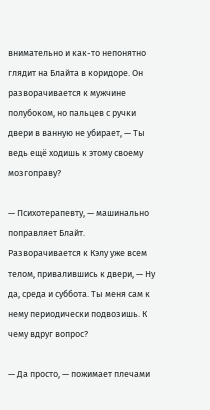внимательно и как-то непонятно глядит на Блайта в коридоре. Он разворачивается к мужчине полубоком, но пальцев с ручки двери в ванную не убирает, — Ты ведь ещё ходишь к этому своему мозгоправу?

— Психотерапевту, — машинально поправляет Блайт. Разворачивается к Кэлу уже всем телом, привалившись к двери, — Ну да, среда и суббота. Ты меня сам к нему периодически подвозишь. К чему вдруг вопрос?

— Да просто, — пожимает плечами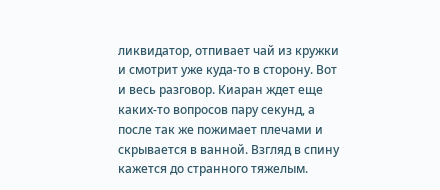ликвидатор, отпивает чай из кружки и смотрит уже куда-то в сторону. Вот и весь разговор. Киаран ждет еще каких-то вопросов пару секунд, а после так же пожимает плечами и скрывается в ванной. Взгляд в спину кажется до странного тяжелым.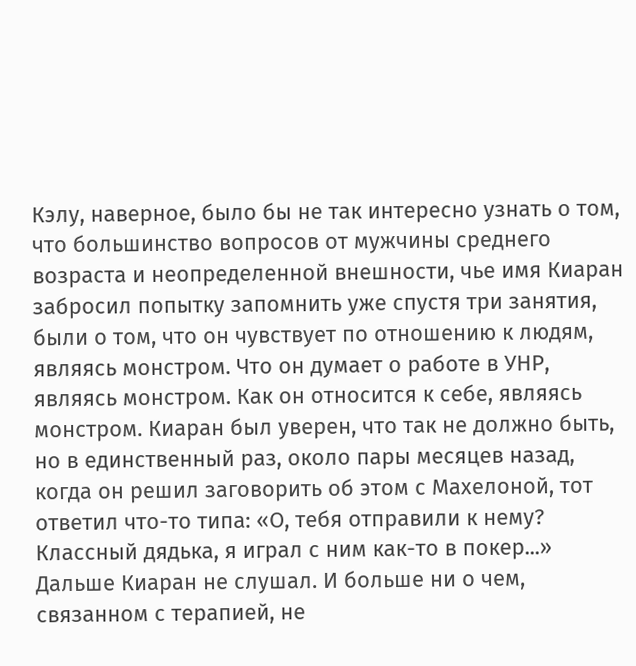Кэлу, наверное, было бы не так интересно узнать о том, что большинство вопросов от мужчины среднего возраста и неопределенной внешности, чье имя Киаран забросил попытку запомнить уже спустя три занятия, были о том, что он чувствует по отношению к людям, являясь монстром. Что он думает о работе в УНР, являясь монстром. Как он относится к себе, являясь монстром. Киаран был уверен, что так не должно быть, но в единственный раз, около пары месяцев назад, когда он решил заговорить об этом с Махелоной, тот ответил что-то типа: «О, тебя отправили к нему? Классный дядька, я играл с ним как-то в покер...» Дальше Киаран не слушал. И больше ни о чем, связанном с терапией, не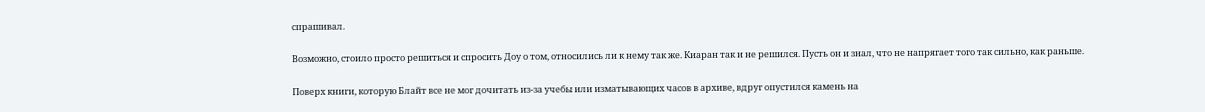спрашивал.

Возможно, стоило просто решиться и спросить Доу о том, относились ли к нему так же. Киаран так и не решился. Пусть он и знал, что не напрягает того так сильно, как раньше.

Поверх книги, которую Блайт все не мог дочитать из-за учебы или изматывающих часов в архиве, вдруг опустился камень на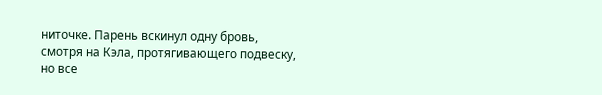ниточке. Парень вскинул одну бровь, смотря на Кэла, протягивающего подвеску, но все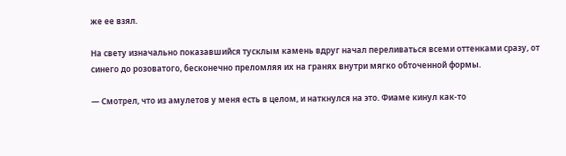же ее взял.

На свету изначально показавшийся тусклым камень вдруг начал переливаться всеми оттенками сразу, от синего до розоватого, бесконечно преломляя их на гранях внутри мягко обточенной формы.

— Смотрел, что из амулетов у меня есть в целом, и наткнулся на это. Фиаме кинул как-то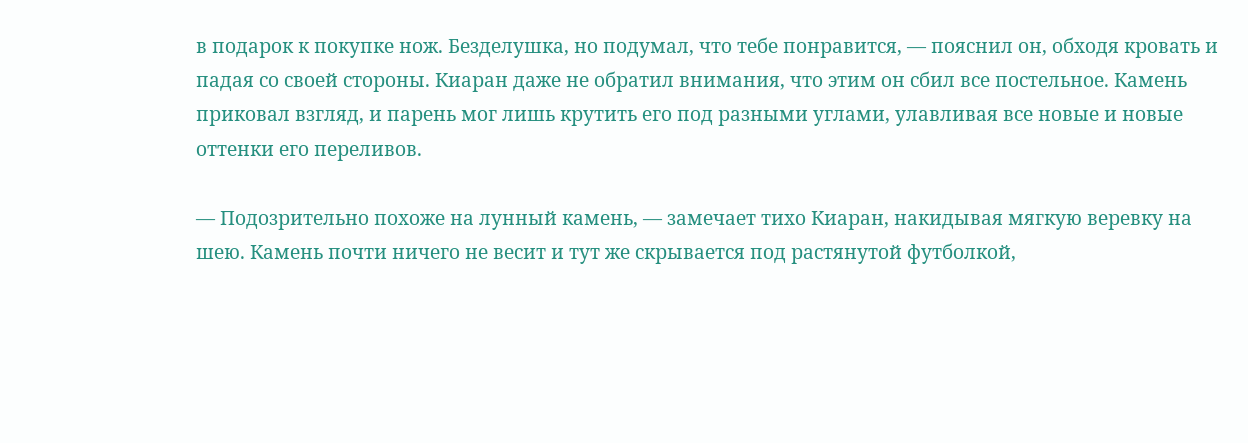в подарок к покупке нож. Безделушка, но подумал, что тебе понравится, — пояснил он, обходя кровать и падая со своей стороны. Киаран даже не обратил внимания, что этим он сбил все постельное. Камень приковал взгляд, и парень мог лишь крутить его под разными углами, улавливая все новые и новые оттенки его переливов.

— Подозрительно похоже на лунный камень, — замечает тихо Киаран, накидывая мягкую веревку на шею. Камень почти ничего не весит и тут же скрывается под растянутой футболкой,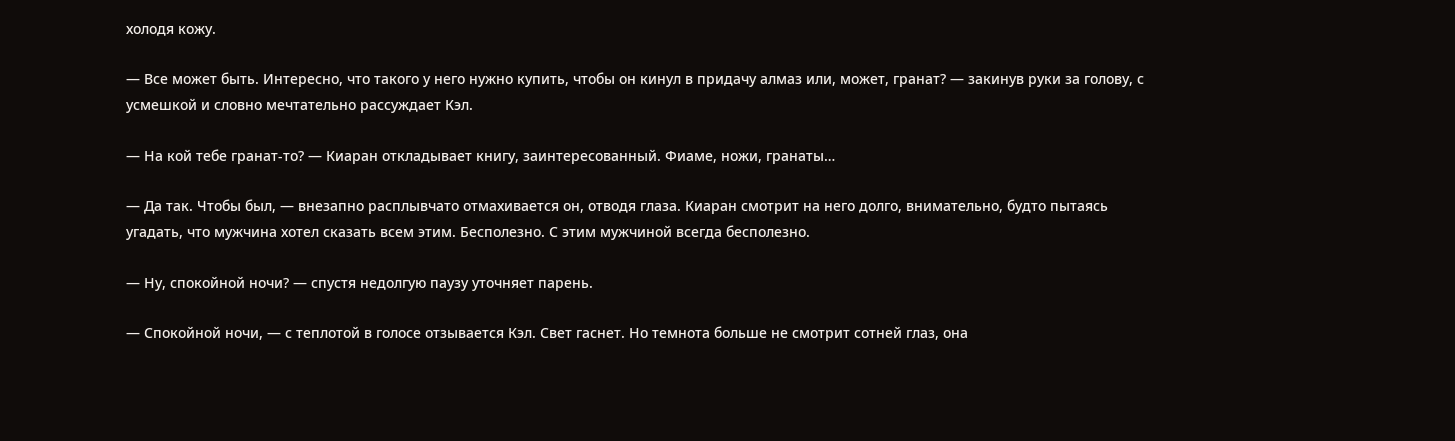холодя кожу.

— Все может быть. Интересно, что такого у него нужно купить, чтобы он кинул в придачу алмаз или, может, гранат? — закинув руки за голову, с усмешкой и словно мечтательно рассуждает Кэл.

— На кой тебе гранат-то? — Киаран откладывает книгу, заинтересованный. Фиаме, ножи, гранаты…

— Да так. Чтобы был, — внезапно расплывчато отмахивается он, отводя глаза. Киаран смотрит на него долго, внимательно, будто пытаясь угадать, что мужчина хотел сказать всем этим. Бесполезно. С этим мужчиной всегда бесполезно.

— Ну, спокойной ночи? — спустя недолгую паузу уточняет парень.

— Спокойной ночи, — с теплотой в голосе отзывается Кэл. Свет гаснет. Но темнота больше не смотрит сотней глаз, она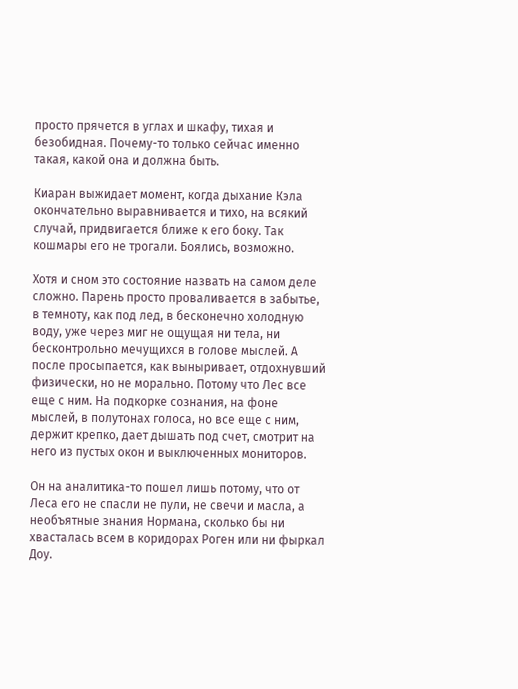просто прячется в углах и шкафу, тихая и безобидная. Почему-то только сейчас именно такая, какой она и должна быть.

Киаран выжидает момент, когда дыхание Кэла окончательно выравнивается и тихо, на всякий случай, придвигается ближе к его боку. Так кошмары его не трогали. Боялись, возможно.

Хотя и сном это состояние назвать на самом деле сложно. Парень просто проваливается в забытье, в темноту, как под лед, в бесконечно холодную воду, уже через миг не ощущая ни тела, ни бесконтрольно мечущихся в голове мыслей. А после просыпается, как выныривает, отдохнувший физически, но не морально. Потому что Лес все еще с ним. На подкорке сознания, на фоне мыслей, в полутонах голоса, но все еще с ним, держит крепко, дает дышать под счет, смотрит на него из пустых окон и выключенных мониторов.

Он на аналитика-то пошел лишь потому, что от Леса его не спасли не пули, не свечи и масла, а необъятные знания Нормана, сколько бы ни хвасталась всем в коридорах Роген или ни фыркал Доу.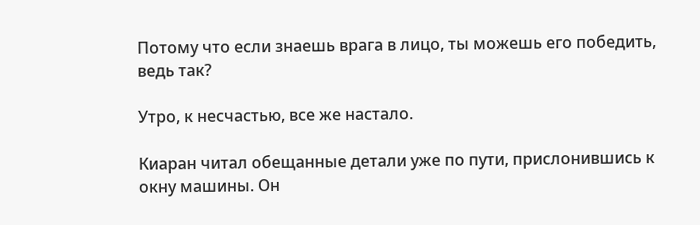Потому что если знаешь врага в лицо, ты можешь его победить, ведь так?

Утро, к несчастью, все же настало.

Киаран читал обещанные детали уже по пути, прислонившись к окну машины. Он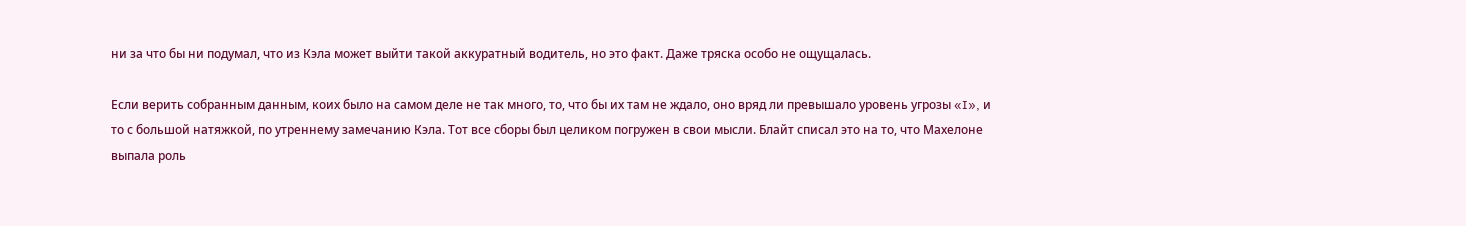ни за что бы ни подумал, что из Кэла может выйти такой аккуратный водитель, но это факт. Даже тряска особо не ощущалась.

Если верить собранным данным, коих было на самом деле не так много, то, что бы их там не ждало, оно вряд ли превышало уровень угрозы «I», и то с большой натяжкой, по утреннему замечанию Кэла. Тот все сборы был целиком погружен в свои мысли. Блайт списал это на то, что Махелоне выпала роль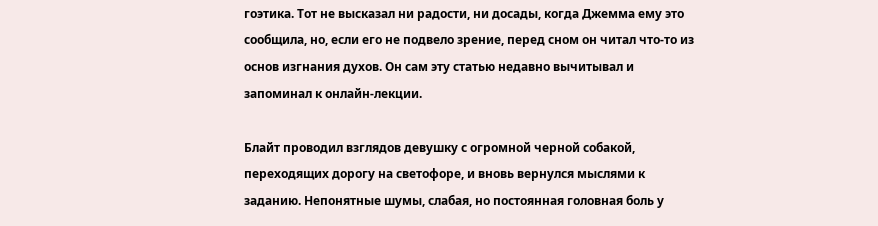гоэтика. Тот не высказал ни радости, ни досады, когда Джемма ему это сообщила, но, если его не подвело зрение, перед сном он читал что-то из основ изгнания духов. Он сам эту статью недавно вычитывал и запоминал к онлайн-лекции.

Блайт проводил взглядов девушку с огромной черной собакой, переходящих дорогу на светофоре, и вновь вернулся мыслями к заданию. Непонятные шумы, слабая, но постоянная головная боль у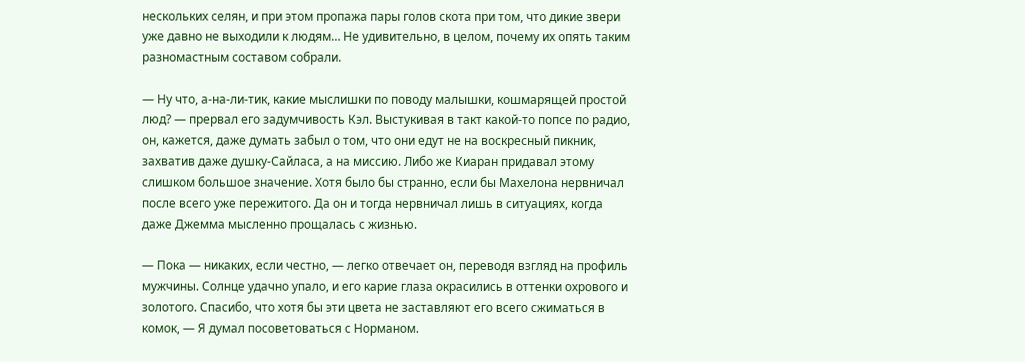нескольких селян, и при этом пропажа пары голов скота при том, что дикие звери уже давно не выходили к людям… Не удивительно, в целом, почему их опять таким разномастным составом собрали.

— Ну что, а-на-ли-тик, какие мыслишки по поводу малышки, кошмарящей простой люд? — прервал его задумчивость Кэл. Выстукивая в такт какой-то попсе по радио, он, кажется, даже думать забыл о том, что они едут не на воскресный пикник, захватив даже душку-Сайласа, а на миссию. Либо же Киаран придавал этому слишком большое значение. Хотя было бы странно, если бы Махелона нервничал после всего уже пережитого. Да он и тогда нервничал лишь в ситуациях, когда даже Джемма мысленно прощалась с жизнью.

— Пока — никаких, если честно, — легко отвечает он, переводя взгляд на профиль мужчины. Солнце удачно упало, и его карие глаза окрасились в оттенки охрового и золотого. Спасибо, что хотя бы эти цвета не заставляют его всего сжиматься в комок, — Я думал посоветоваться с Норманом.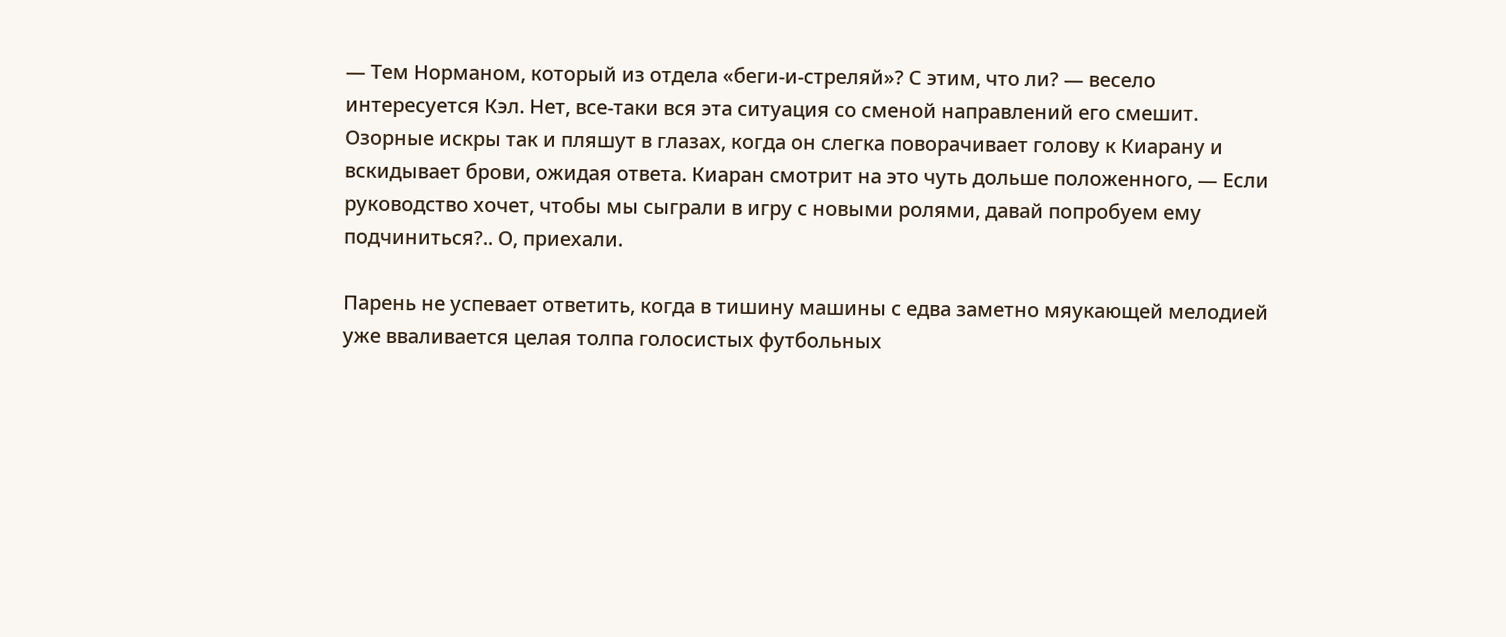— Тем Норманом, который из отдела «беги-и-стреляй»? С этим, что ли? — весело интересуется Кэл. Нет, все-таки вся эта ситуация со сменой направлений его смешит. Озорные искры так и пляшут в глазах, когда он слегка поворачивает голову к Киарану и вскидывает брови, ожидая ответа. Киаран смотрит на это чуть дольше положенного, — Если руководство хочет, чтобы мы сыграли в игру с новыми ролями, давай попробуем ему подчиниться?.. О, приехали.

Парень не успевает ответить, когда в тишину машины с едва заметно мяукающей мелодией уже вваливается целая толпа голосистых футбольных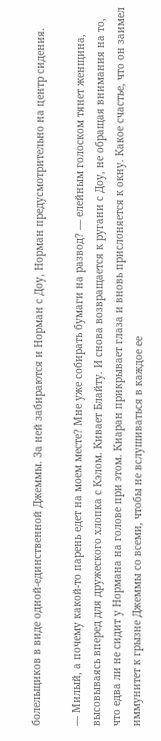болельщиков в виде одной-единственной Джеммы. За ней забираются и Норман с Доу, Норман предусмотрительно на центр сидения.

— Милый, а почему какой-то парень едет на моем месте? Мне уже собирать бумаги на развод? — елейным голоском тянет женщина, высовываясь вперед для дружеского хлопка с Кэлом. Кивает Блайту. И снова возвращается к ругани с Доу, не обращая внимания на то, что едва ли не сидит у Нормана на голове при этом. Киаран прикрывает глаза и вновь прислоняется к окну. Какое счастье, что он заимел иммунитет к грызне Джеммы со всеми, чтобы не вслушиваться в каждое ее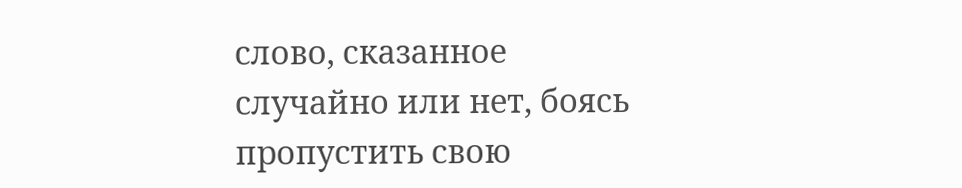слово, сказанное случайно или нет, боясь пропустить свою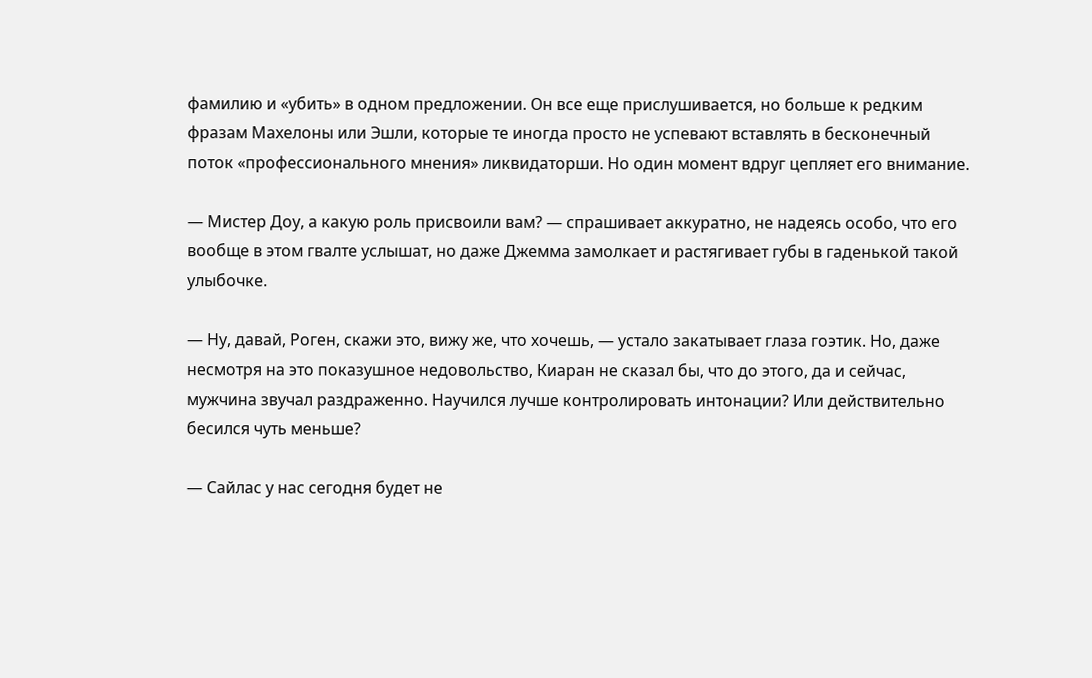фамилию и «убить» в одном предложении. Он все еще прислушивается, но больше к редким фразам Махелоны или Эшли, которые те иногда просто не успевают вставлять в бесконечный поток «профессионального мнения» ликвидаторши. Но один момент вдруг цепляет его внимание.

— Мистер Доу, а какую роль присвоили вам? — спрашивает аккуратно, не надеясь особо, что его вообще в этом гвалте услышат, но даже Джемма замолкает и растягивает губы в гаденькой такой улыбочке.

— Ну, давай, Роген, скажи это, вижу же, что хочешь, — устало закатывает глаза гоэтик. Но, даже несмотря на это показушное недовольство, Киаран не сказал бы, что до этого, да и сейчас, мужчина звучал раздраженно. Научился лучше контролировать интонации? Или действительно бесился чуть меньше?

— Сайлас у нас сегодня будет не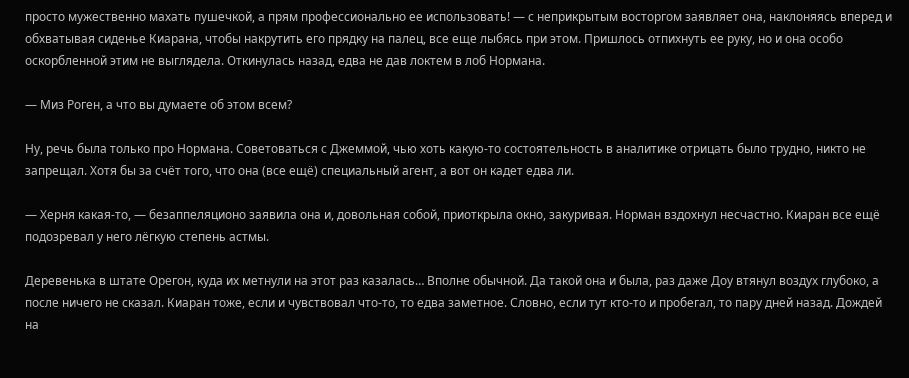просто мужественно махать пушечкой, а прям профессионально ее использовать! — с неприкрытым восторгом заявляет она, наклоняясь вперед и обхватывая сиденье Киарана, чтобы накрутить его прядку на палец, все еще лыбясь при этом. Пришлось отпихнуть ее руку, но и она особо оскорбленной этим не выглядела. Откинулась назад, едва не дав локтем в лоб Нормана.

— Миз Роген, а что вы думаете об этом всем?

Ну, речь была только про Нормана. Советоваться с Джеммой, чью хоть какую-то состоятельность в аналитике отрицать было трудно, никто не запрещал. Хотя бы за счёт того, что она (все ещё) специальный агент, а вот он кадет едва ли.

— Херня какая-то, — безаппеляционо заявила она и, довольная собой, приоткрыла окно, закуривая. Норман вздохнул несчастно. Киаран все ещё подозревал у него лёгкую степень астмы.

Деревенька в штате Орегон, куда их метнули на этот раз казалась… Вполне обычной. Да такой она и была, раз даже Доу втянул воздух глубоко, а после ничего не сказал. Киаран тоже, если и чувствовал что-то, то едва заметное. Словно, если тут кто-то и пробегал, то пару дней назад. Дождей на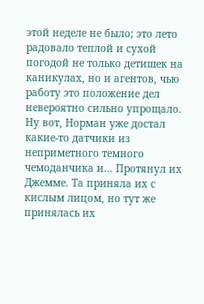этой неделе не было; это лето радовало теплой и сухой погодой не только детишек на каникулах, но и агентов, чью работу это положение дел невероятно сильно упрощало. Ну вот, Норман уже достал какие-то датчики из неприметного темного чемоданчика и… Протянул их Джемме. Та приняла их с кислым лицом, но тут же принялась их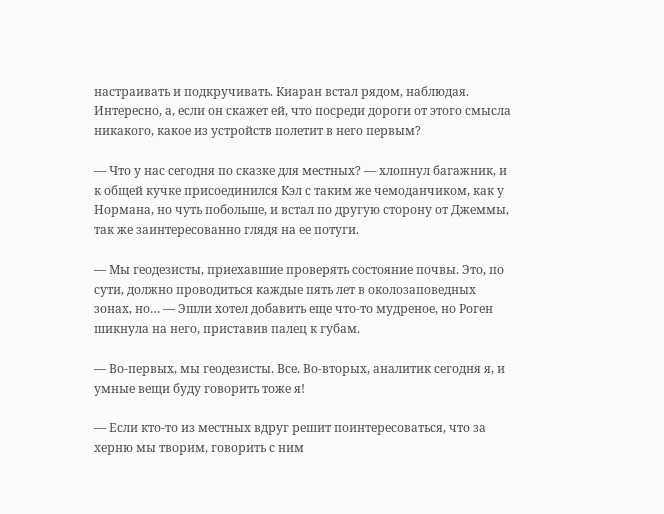настраивать и подкручивать. Киаран встал рядом, наблюдая. Интересно, а, если он скажет ей, что посреди дороги от этого смысла никакого, какое из устройств полетит в него первым?

— Что у нас сегодня по сказке для местных? — хлопнул багажник, и к общей кучке присоединился Кэл с таким же чемоданчиком, как у Нормана, но чуть побольше, и встал по другую сторону от Джеммы, так же заинтересованно глядя на ее потуги.

— Мы геодезисты, приехавшие проверять состояние почвы. Это, по сути, должно проводиться каждые пять лет в околозаповедных зонах, но… — Эшли хотел добавить еще что-то мудреное, но Роген шикнула на него, приставив палец к губам.

— Во-первых, мы геодезисты. Все. Во-вторых, аналитик сегодня я, и умные вещи буду говорить тоже я!

— Если кто-то из местных вдруг решит поинтересоваться, что за херню мы творим, говорить с ним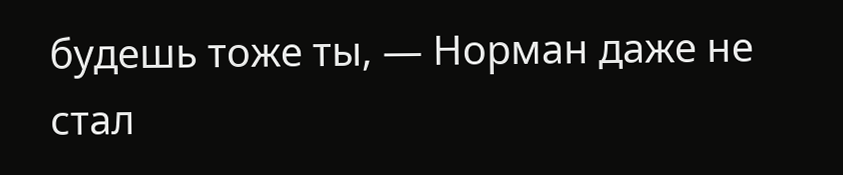будешь тоже ты, — Норман даже не стал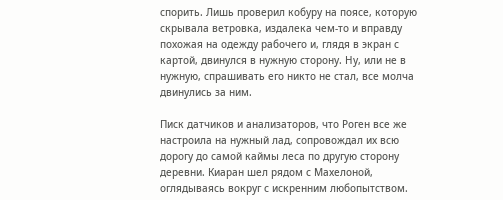спорить. Лишь проверил кобуру на поясе, которую скрывала ветровка, издалека чем-то и вправду похожая на одежду рабочего и, глядя в экран с картой, двинулся в нужную сторону. Ну, или не в нужную, спрашивать его никто не стал, все молча двинулись за ним.

Писк датчиков и анализаторов, что Роген все же настроила на нужный лад, сопровождал их всю дорогу до самой каймы леса по другую сторону деревни. Киаран шел рядом с Махелоной, оглядываясь вокруг с искренним любопытством.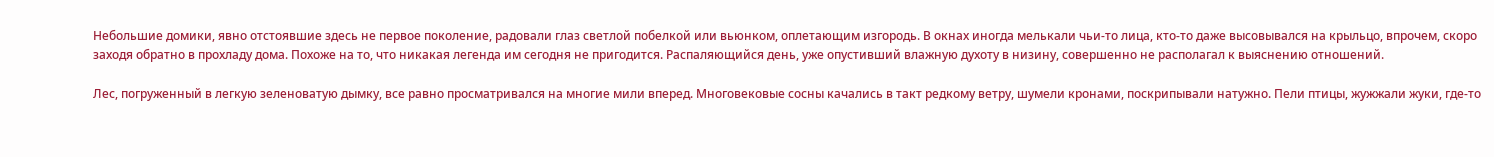Небольшие домики, явно отстоявшие здесь не первое поколение, радовали глаз светлой побелкой или вьюнком, оплетающим изгородь. В окнах иногда мелькали чьи-то лица, кто-то даже высовывался на крыльцо, впрочем, скоро заходя обратно в прохладу дома. Похоже на то, что никакая легенда им сегодня не пригодится. Распаляющийся день, уже опустивший влажную духоту в низину, совершенно не располагал к выяснению отношений.

Лес, погруженный в легкую зеленоватую дымку, все равно просматривался на многие мили вперед. Многовековые сосны качались в такт редкому ветру, шумели кронами, поскрипывали натужно. Пели птицы, жужжали жуки, где-то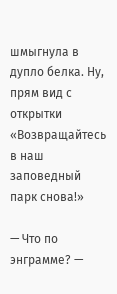шмыгнула в дупло белка. Ну, прям вид с открытки «Возвращайтесь в наш заповедный парк снова!»

— Что по энграмме? —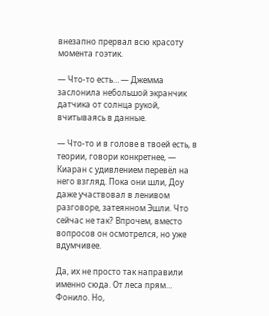внезапно прервал всю красоту момента гоэтик.

— Что-то есть… — Джемма заслонила небольшой экранчик датчика от солнца рукой, вчитываясь в данные.

— Что-то и в голове в твоей есть, в теории, говори конкретнее, — Киаран с удивлением перевёл на него взгляд. Пока они шли, Доу даже участвовал в ленивом разговоре, затеянном Эшли. Что сейчас не так? Впрочем, вместо вопросов он осмотрелся, но уже вдумчивее.

Да, их не просто так направили именно сюда. От леса прям… Фонило. Но,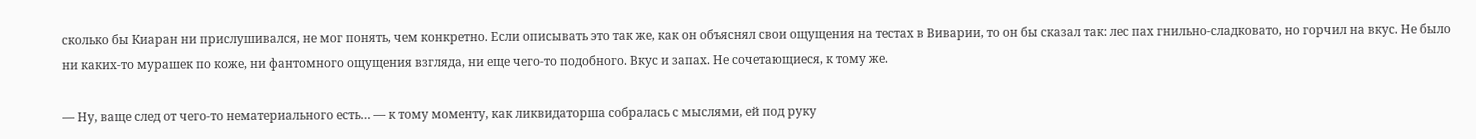сколько бы Киаран ни прислушивался, не мог понять, чем конкретно. Если описывать это так же, как он объяснял свои ощущения на тестах в Виварии, то он бы сказал так: лес пах гнильно-сладковато, но горчил на вкус. Не было ни каких-то мурашек по коже, ни фантомного ощущения взгляда, ни еще чего-то подобного. Вкус и запах. Не сочетающиеся, к тому же.

— Ну, ваще след от чего-то нематериального есть… — к тому моменту, как ликвидаторша собралась с мыслями, ей под руку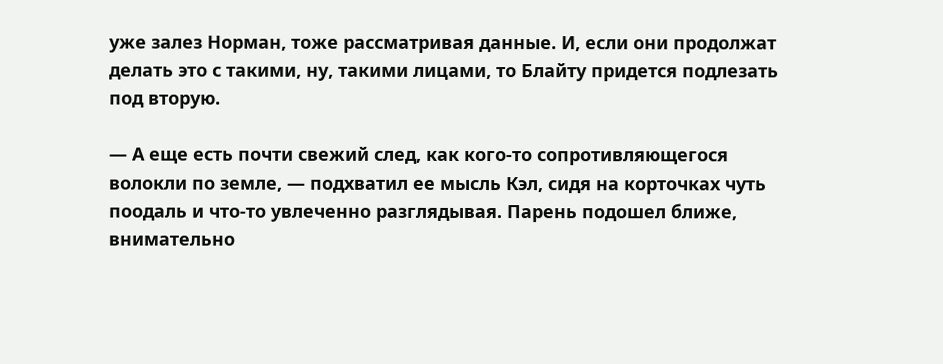уже залез Норман, тоже рассматривая данные. И, если они продолжат делать это с такими, ну, такими лицами, то Блайту придется подлезать под вторую.

— А еще есть почти свежий след, как кого-то сопротивляющегося волокли по земле, — подхватил ее мысль Кэл, сидя на корточках чуть поодаль и что-то увлеченно разглядывая. Парень подошел ближе, внимательно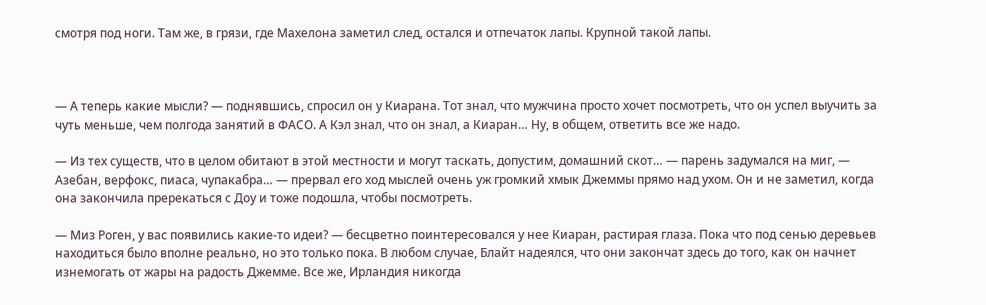смотря под ноги. Там же, в грязи, где Махелона заметил след, остался и отпечаток лапы. Крупной такой лапы.



— А теперь какие мысли? — поднявшись, спросил он у Киарана. Тот знал, что мужчина просто хочет посмотреть, что он успел выучить за чуть меньше, чем полгода занятий в ФАСО. А Кэл знал, что он знал, а Киаран… Ну, в общем, ответить все же надо.

— Из тех существ, что в целом обитают в этой местности и могут таскать, допустим, домашний скот… — парень задумался на миг, — Азебан, верфокс, пиаса, чупакабра… — прервал его ход мыслей очень уж громкий хмык Джеммы прямо над ухом. Он и не заметил, когда она закончила пререкаться с Доу и тоже подошла, чтобы посмотреть.

— Миз Роген, у вас появились какие-то идеи? — бесцветно поинтересовался у нее Киаран, растирая глаза. Пока что под сенью деревьев находиться было вполне реально, но это только пока. В любом случае, Блайт надеялся, что они закончат здесь до того, как он начнет изнемогать от жары на радость Джемме. Все же, Ирландия никогда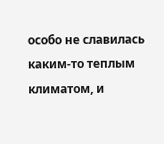особо не славилась каким-то теплым климатом, и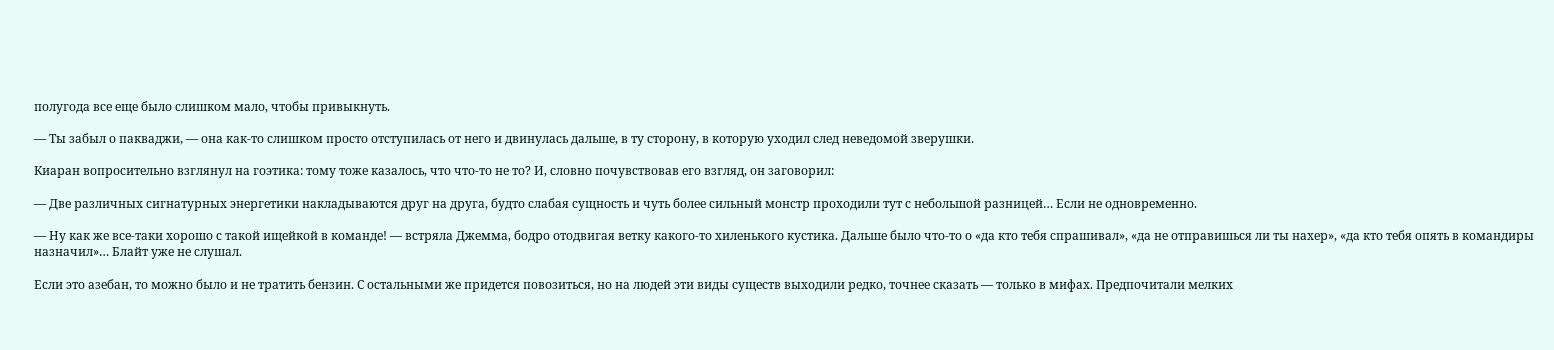полугода все еще было слишком мало, чтобы привыкнуть.

— Ты забыл о пакваджи, — она как-то слишком просто отступилась от него и двинулась дальше, в ту сторону, в которую уходил след неведомой зверушки.

Киаран вопросительно взглянул на гоэтика: тому тоже казалось, что что-то не то? И, словно почувствовав его взгляд, он заговорил:

— Две различных сигнатурных энергетики накладываются друг на друга, будто слабая сущность и чуть более сильный монстр проходили тут с небольшой разницей… Если не одновременно.

— Ну как же все-таки хорошо с такой ищейкой в команде! — встряла Джемма, бодро отодвигая ветку какого-то хиленького кустика. Дальше было что-то о «да кто тебя спрашивал», «да не отправишься ли ты нахер», «да кто тебя опять в командиры назначил»… Блайт уже не слушал.

Если это азебан, то можно было и не тратить бензин. С остальными же придется повозиться, но на людей эти виды существ выходили редко, точнее сказать — только в мифах. Предпочитали мелких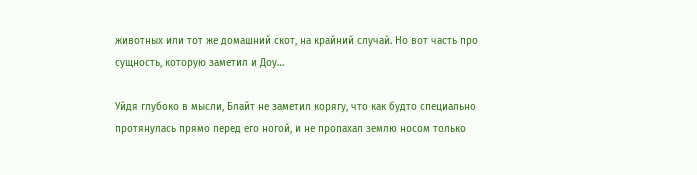животных или тот же домашний скот, на крайний случай. Но вот часть про сущность, которую заметил и Доу…

Уйдя глубоко в мысли, Блайт не заметил корягу, что как будто специально протянулась прямо перед его ногой, и не пропахал землю носом только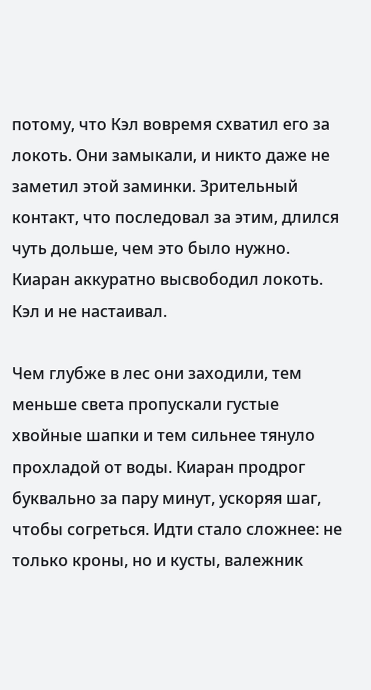потому, что Кэл вовремя схватил его за локоть. Они замыкали, и никто даже не заметил этой заминки. Зрительный контакт, что последовал за этим, длился чуть дольше, чем это было нужно. Киаран аккуратно высвободил локоть. Кэл и не настаивал.

Чем глубже в лес они заходили, тем меньше света пропускали густые хвойные шапки и тем сильнее тянуло прохладой от воды. Киаран продрог буквально за пару минут, ускоряя шаг, чтобы согреться. Идти стало сложнее: не только кроны, но и кусты, валежник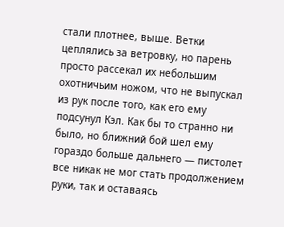стали плотнее, выше. Ветки цеплялись за ветровку, но парень просто рассекал их небольшим охотничьим ножом, что не выпускал из рук после того, как его ему подсунул Кэл. Как бы то странно ни было, но ближний бой шел ему гораздо больше дальнего — пистолет все никак не мог стать продолжением руки, так и оставаясь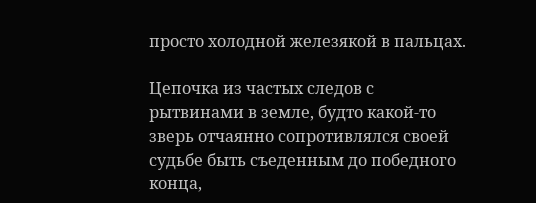просто холодной железякой в пальцах.

Цепочка из частых следов с рытвинами в земле, будто какой-то зверь отчаянно сопротивлялся своей судьбе быть съеденным до победного конца,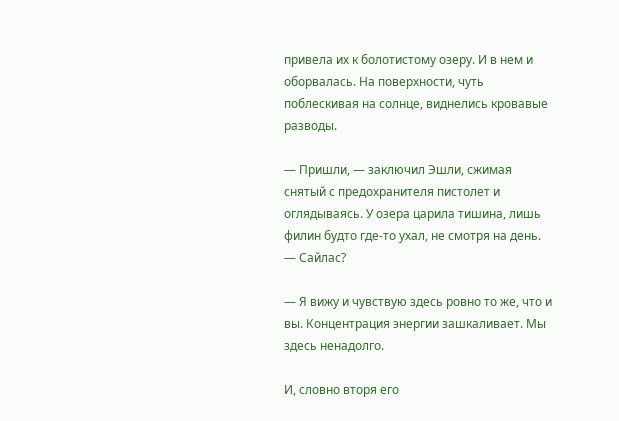привела их к болотистому озеру. И в нем и оборвалась. На поверхности, чуть поблескивая на солнце, виднелись кровавые разводы.

— Пришли, — заключил Эшли, сжимая снятый с предохранителя пистолет и оглядываясь. У озера царила тишина, лишь филин будто где-то ухал, не смотря на день. — Сайлас?

— Я вижу и чувствую здесь ровно то же, что и вы. Концентрация энергии зашкаливает. Мы здесь ненадолго.

И, словно вторя его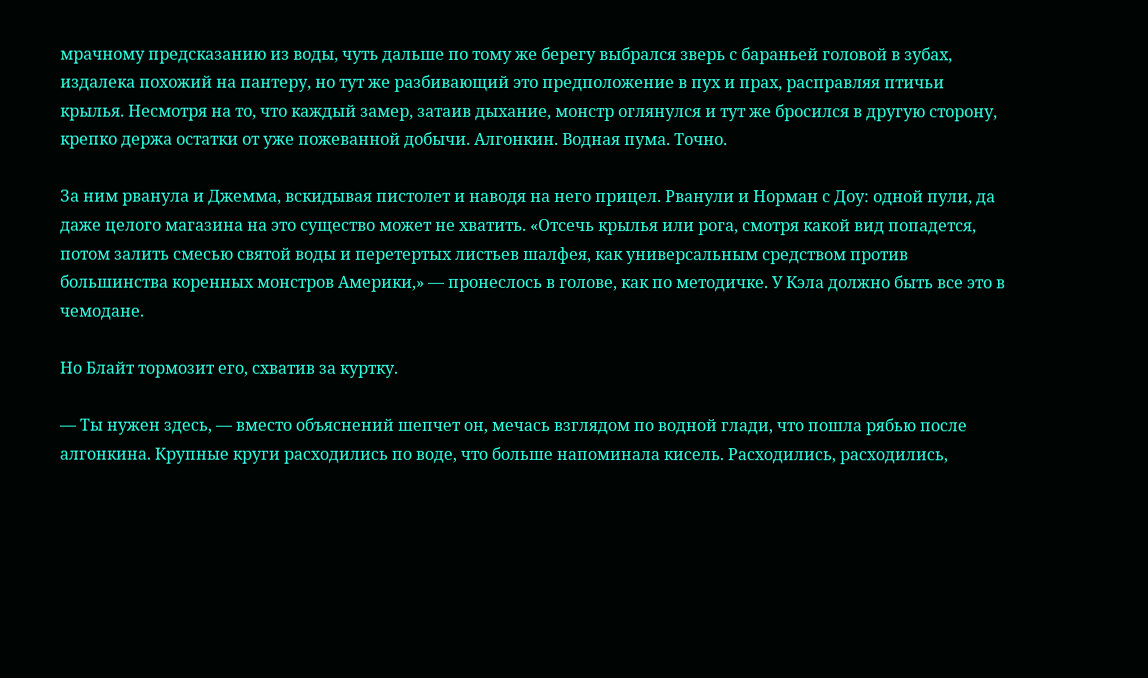мрачному предсказанию из воды, чуть дальше по тому же берегу выбрался зверь с бараньей головой в зубах, издалека похожий на пантеру, но тут же разбивающий это предположение в пух и прах, расправляя птичьи крылья. Несмотря на то, что каждый замер, затаив дыхание, монстр оглянулся и тут же бросился в другую сторону, крепко держа остатки от уже пожеванной добычи. Алгонкин. Водная пума. Точно.

За ним рванула и Джемма, вскидывая пистолет и наводя на него прицел. Рванули и Норман с Доу: одной пули, да даже целого магазина на это существо может не хватить. «Отсечь крылья или рога, смотря какой вид попадется, потом залить смесью святой воды и перетертых листьев шалфея, как универсальным средством против большинства коренных монстров Америки,» — пронеслось в голове, как по методичке. У Кэла должно быть все это в чемодане.

Но Блайт тормозит его, схватив за куртку.

— Ты нужен здесь, — вместо объяснений шепчет он, мечась взглядом по водной глади, что пошла рябью после алгонкина. Крупные круги расходились по воде, что больше напоминала кисель. Расходились, расходились,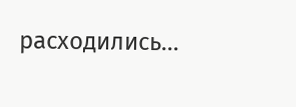расходились…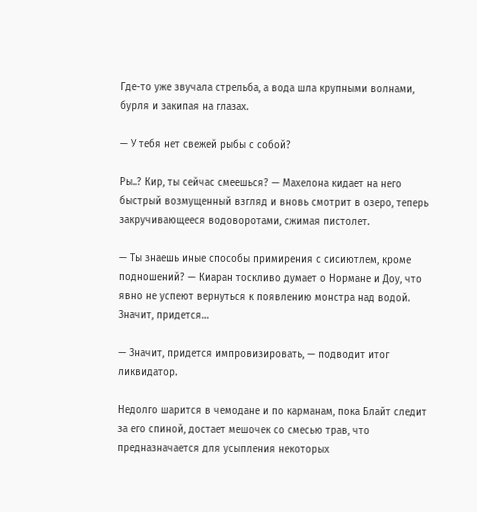Где-то уже звучала стрельба, а вода шла крупными волнами, бурля и закипая на глазах.

— У тебя нет свежей рыбы с собой?

Ры..? Кир, ты сейчас смеешься? — Махелона кидает на него быстрый возмущенный взгляд и вновь смотрит в озеро, теперь закручивающееся водоворотами, сжимая пистолет.

— Ты знаешь иные способы примирения с сисиютлем, кроме подношений? — Киаран тоскливо думает о Нормане и Доу, что явно не успеют вернуться к появлению монстра над водой. Значит, придется…

— Значит, придется импровизировать, — подводит итог ликвидатор.

Недолго шарится в чемодане и по карманам, пока Блайт следит за его спиной, достает мешочек со смесью трав, что предназначается для усыпления некоторых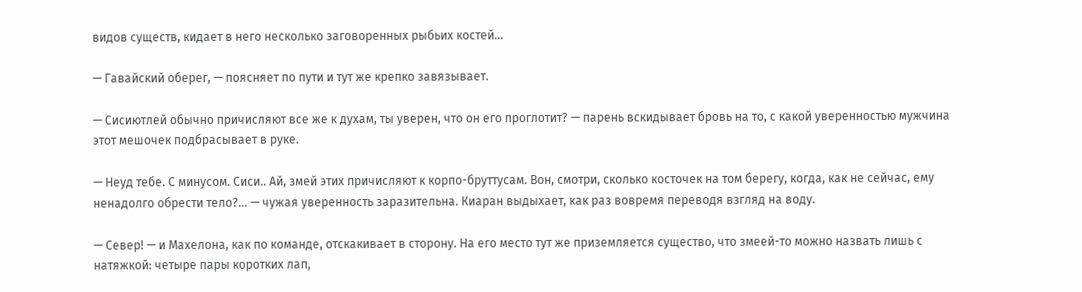видов существ, кидает в него несколько заговоренных рыбьих костей…

— Гавайский оберег, — поясняет по пути и тут же крепко завязывает.

— Сисиютлей обычно причисляют все же к духам, ты уверен, что он его проглотит? — парень вскидывает бровь на то, с какой уверенностью мужчина этот мешочек подбрасывает в руке.

— Неуд тебе. С минусом. Сиси.. Ай, змей этих причисляют к корпо-бруттусам. Вон, смотри, сколько косточек на том берегу, когда, как не сейчас, ему ненадолго обрести тело?... — чужая уверенность заразительна. Киаран выдыхает, как раз вовремя переводя взгляд на воду.

— Север! — и Махелона, как по команде, отскакивает в сторону. На его место тут же приземляется существо, что змеей-то можно назвать лишь с натяжкой: четыре пары коротких лап,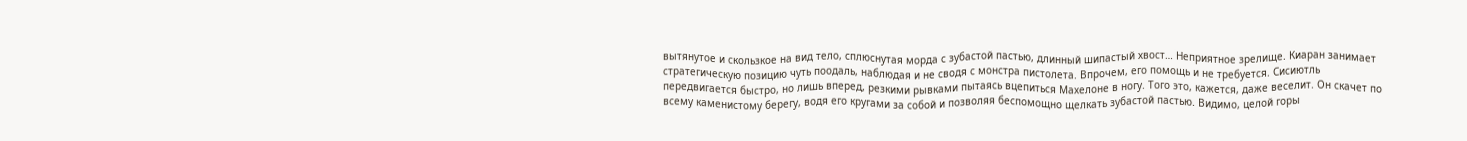вытянутое и скользкое на вид тело, сплюснутая морда с зубастой пастью, длинный шипастый хвост… Неприятное зрелище. Киаран занимает стратегическую позицию чуть поодаль, наблюдая и не сводя с монстра пистолета. Впрочем, его помощь и не требуется. Сисиютль передвигается быстро, но лишь вперед, резкими рывками пытаясь вцепиться Махелоне в ногу. Того это, кажется, даже веселит. Он скачет по всему каменистому берегу, водя его кругами за собой и позволяя беспомощно щелкать зубастой пастью. Видимо, целой горы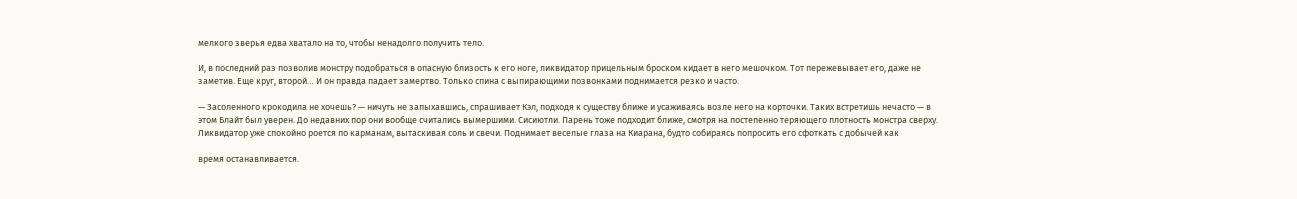мелкого зверья едва хватало на то, чтобы ненадолго получить тело.

И, в последний раз позволив монстру подобраться в опасную близость к его ноге, ликвидатор прицельным броском кидает в него мешочком. Тот пережевывает его, даже не заметив. Еще круг, второй… И он правда падает замертво. Только спина с выпирающими позвонками поднимается резко и часто.

— Засоленного крокодила не хочешь? — ничуть не запыхавшись, спрашивает Кэл, подходя к существу ближе и усаживаясь возле него на корточки. Таких встретишь нечасто — в этом Блайт был уверен. До недавних пор они вообще считались вымершими. Сисиютли. Парень тоже подходит ближе, смотря на постепенно теряющего плотность монстра сверху. Ликвидатор уже спокойно роется по карманам, вытаскивая соль и свечи. Поднимает веселые глаза на Киарана, будто собираясь попросить его сфоткать с добычей как

время останавливается.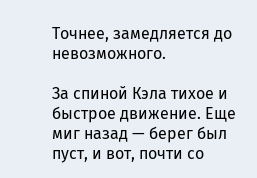Точнее, замедляется до невозможного.

За спиной Кэла тихое и быстрое движение. Еще миг назад — берег был пуст, и вот, почти со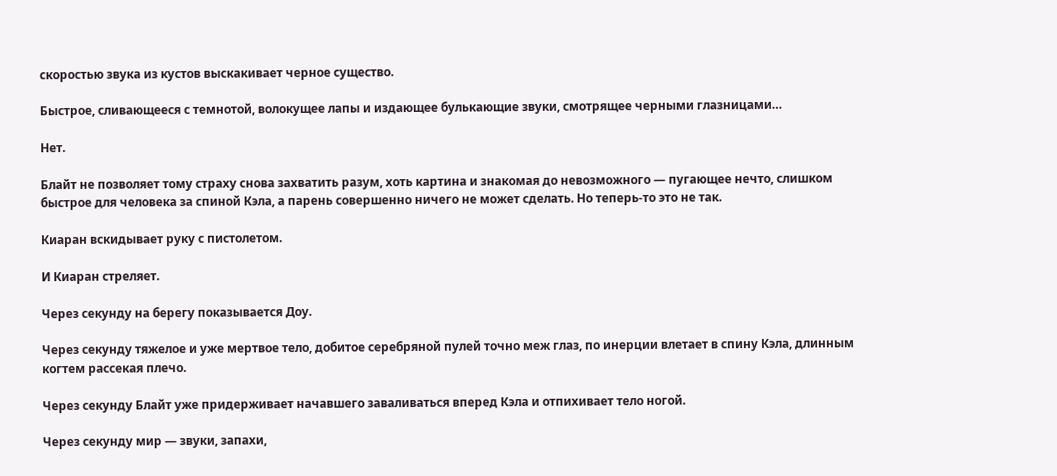скоростью звука из кустов выскакивает черное существо.

Быстрое, сливающееся с темнотой, волокущее лапы и издающее булькающие звуки, смотрящее черными глазницами…

Нет.

Блайт не позволяет тому страху снова захватить разум, хоть картина и знакомая до невозможного — пугающее нечто, слишком быстрое для человека за спиной Кэла, а парень совершенно ничего не может сделать. Но теперь-то это не так.

Киаран вскидывает руку с пистолетом.

И Киаран стреляет.

Через секунду на берегу показывается Доу.

Через секунду тяжелое и уже мертвое тело, добитое серебряной пулей точно меж глаз, по инерции влетает в спину Кэла, длинным когтем рассекая плечо.

Через секунду Блайт уже придерживает начавшего заваливаться вперед Кэла и отпихивает тело ногой.

Через секунду мир — звуки, запахи,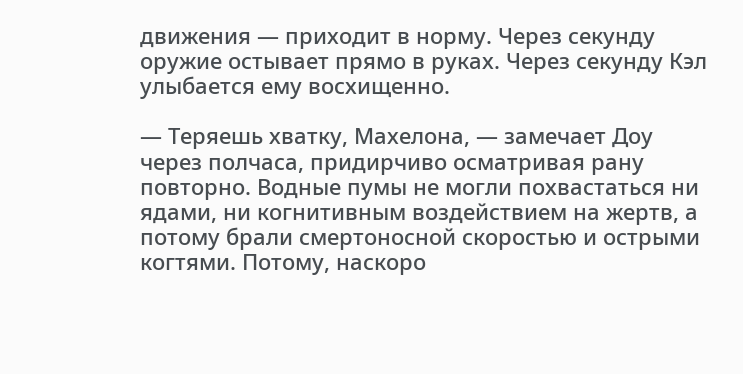движения — приходит в норму. Через секунду оружие остывает прямо в руках. Через секунду Кэл улыбается ему восхищенно.

— Теряешь хватку, Махелона, — замечает Доу через полчаса, придирчиво осматривая рану повторно. Водные пумы не могли похвастаться ни ядами, ни когнитивным воздействием на жертв, а потому брали смертоносной скоростью и острыми когтями. Потому, наскоро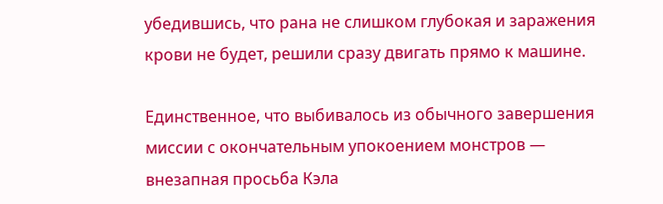убедившись, что рана не слишком глубокая и заражения крови не будет, решили сразу двигать прямо к машине.

Единственное, что выбивалось из обычного завершения миссии с окончательным упокоением монстров — внезапная просьба Кэла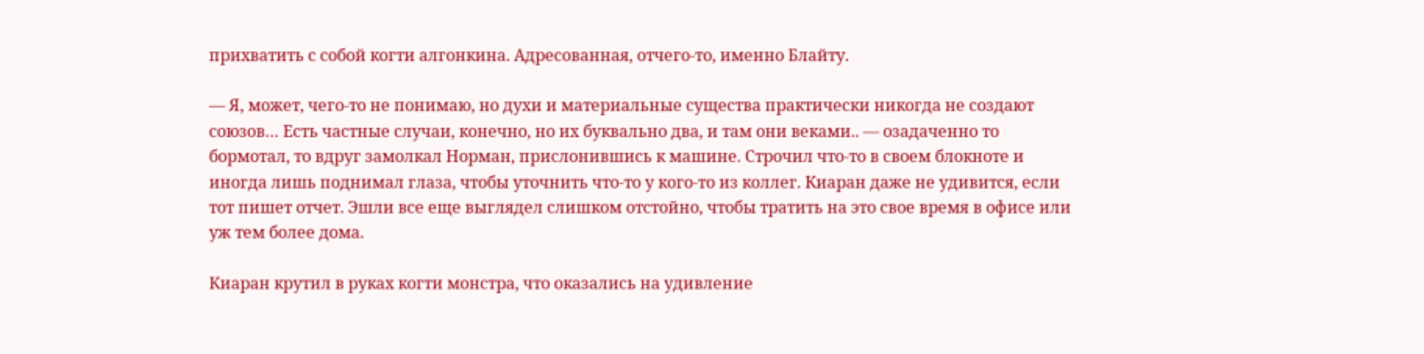прихватить с собой когти алгонкина. Адресованная, отчего-то, именно Блайту.

— Я, может, чего-то не понимаю, но духи и материальные существа практически никогда не создают союзов… Есть частные случаи, конечно, но их буквально два, и там они веками.. — озадаченно то бормотал, то вдруг замолкал Норман, прислонившись к машине. Строчил что-то в своем блокноте и иногда лишь поднимал глаза, чтобы уточнить что-то у кого-то из коллег. Киаран даже не удивится, если тот пишет отчет. Эшли все еще выглядел слишком отстойно, чтобы тратить на это свое время в офисе или уж тем более дома.

Киаран крутил в руках когти монстра, что оказались на удивление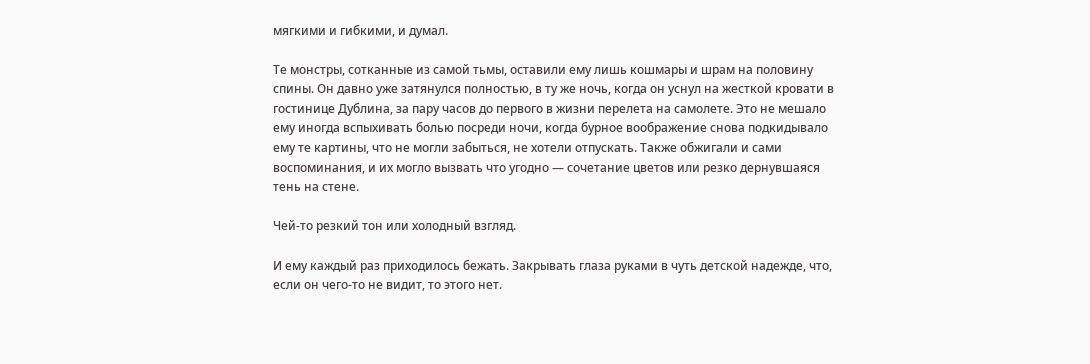мягкими и гибкими, и думал.

Те монстры, сотканные из самой тьмы, оставили ему лишь кошмары и шрам на половину спины. Он давно уже затянулся полностью, в ту же ночь, когда он уснул на жесткой кровати в гостинице Дублина, за пару часов до первого в жизни перелета на самолете. Это не мешало ему иногда вспыхивать болью посреди ночи, когда бурное воображение снова подкидывало ему те картины, что не могли забыться, не хотели отпускать. Также обжигали и сами воспоминания, и их могло вызвать что угодно — сочетание цветов или резко дернувшаяся тень на стене.

Чей-то резкий тон или холодный взгляд.

И ему каждый раз приходилось бежать. Закрывать глаза руками в чуть детской надежде, что, если он чего-то не видит, то этого нет.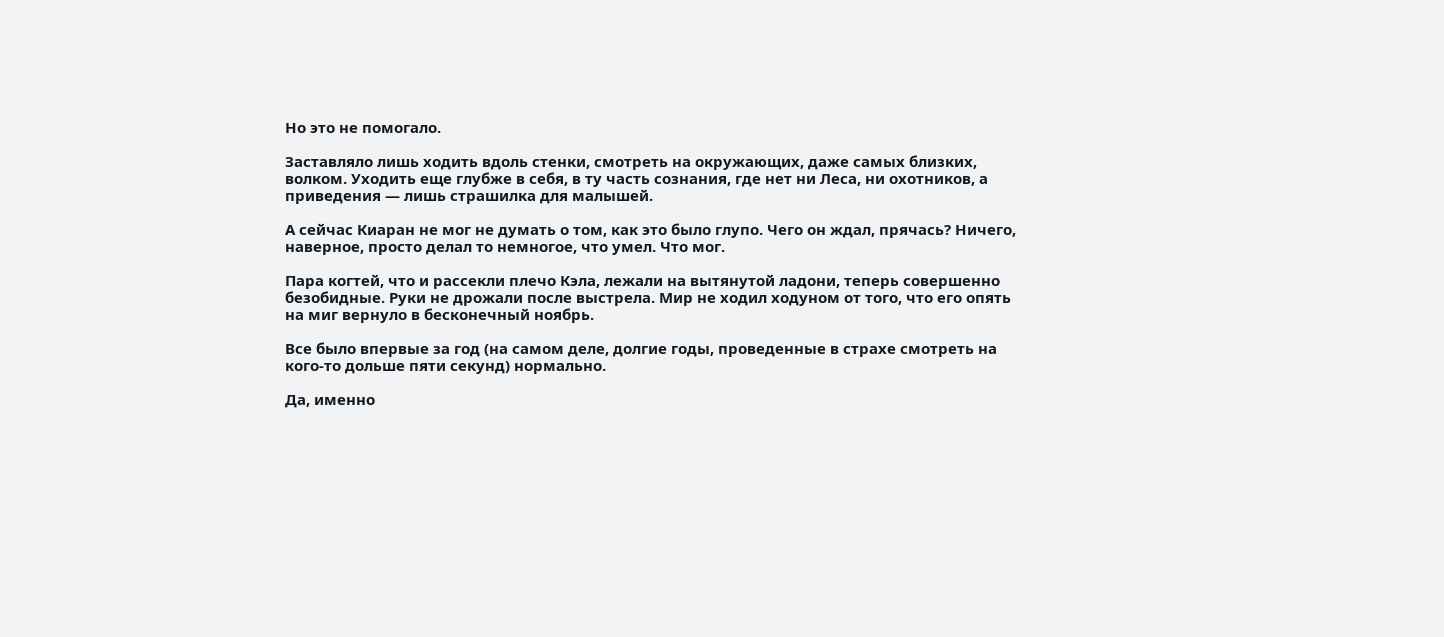Но это не помогало.

Заставляло лишь ходить вдоль стенки, смотреть на окружающих, даже самых близких, волком. Уходить еще глубже в себя, в ту часть сознания, где нет ни Леса, ни охотников, а приведения — лишь страшилка для малышей.

А сейчас Киаран не мог не думать о том, как это было глупо. Чего он ждал, прячась? Ничего, наверное, просто делал то немногое, что умел. Что мог.

Пара когтей, что и рассекли плечо Кэла, лежали на вытянутой ладони, теперь совершенно безобидные. Руки не дрожали после выстрела. Мир не ходил ходуном от того, что его опять на миг вернуло в бесконечный ноябрь.

Все было впервые за год (на самом деле, долгие годы, проведенные в страхе смотреть на кого-то дольше пяти секунд) нормально.

Да, именно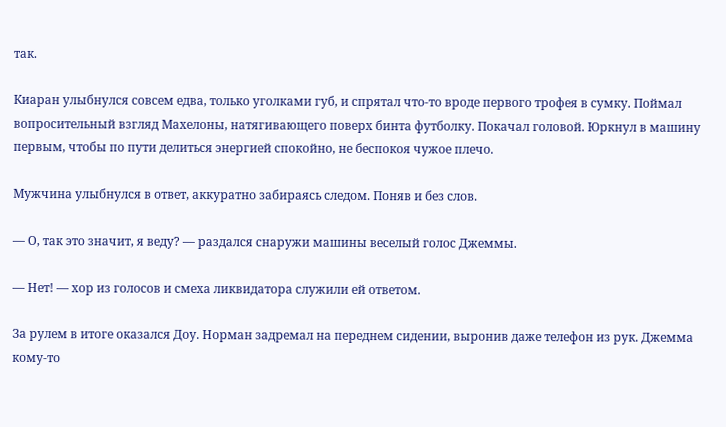так.

Киаран улыбнулся совсем едва, только уголками губ, и спрятал что-то вроде первого трофея в сумку. Поймал вопросительный взгляд Махелоны, натягивающего поверх бинта футболку. Покачал головой. Юркнул в машину первым, чтобы по пути делиться энергией спокойно, не беспокоя чужое плечо.

Мужчина улыбнулся в ответ, аккуратно забираясь следом. Поняв и без слов.

— О, так это значит, я веду? — раздался снаружи машины веселый голос Джеммы.

— Нет! — хор из голосов и смеха ликвидатора служили ей ответом.

За рулем в итоге оказался Доу. Норман задремал на переднем сидении, выронив даже телефон из рук. Джемма кому-то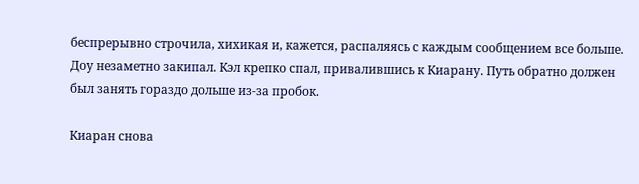беспрерывно строчила, хихикая и, кажется, распаляясь с каждым сообщением все больше. Доу незаметно закипал. Кэл крепко спал, привалившись к Киарану. Путь обратно должен был занять гораздо дольше из-за пробок.

Киаран снова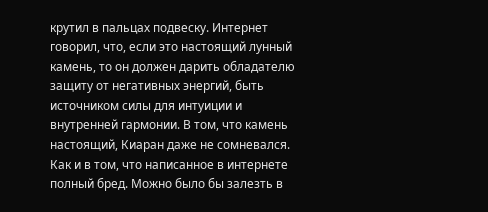крутил в пальцах подвеску. Интернет говорил, что, если это настоящий лунный камень, то он должен дарить обладателю защиту от негативных энергий, быть источником силы для интуиции и внутренней гармонии. В том, что камень настоящий, Киаран даже не сомневался. Как и в том, что написанное в интернете полный бред. Можно было бы залезть в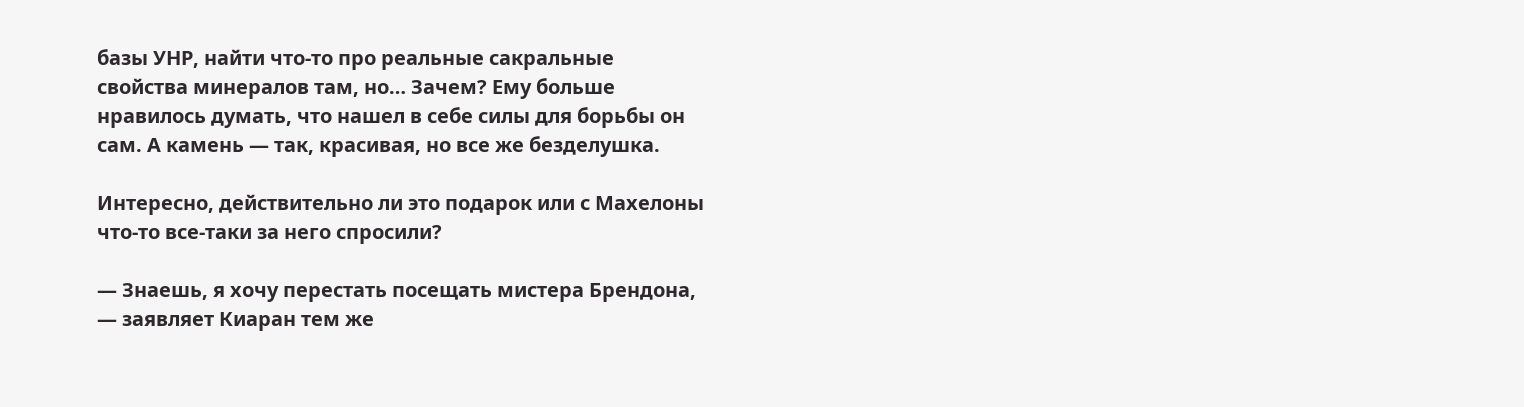базы УНР, найти что-то про реальные сакральные свойства минералов там, но… Зачем? Ему больше нравилось думать, что нашел в себе силы для борьбы он сам. А камень — так, красивая, но все же безделушка.

Интересно, действительно ли это подарок или с Махелоны что-то все-таки за него спросили?

— Знаешь, я хочу перестать посещать мистера Брендона, — заявляет Киаран тем же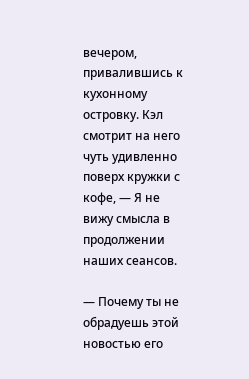вечером, привалившись к кухонному островку. Кэл смотрит на него чуть удивленно поверх кружки с кофе, — Я не вижу смысла в продолжении наших сеансов.

— Почему ты не обрадуешь этой новостью его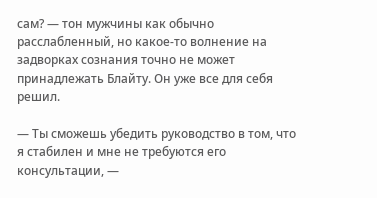сам? — тон мужчины как обычно расслабленный, но какое-то волнение на задворках сознания точно не может принадлежать Блайту. Он уже все для себя решил.

— Ты сможешь убедить руководство в том, что я стабилен и мне не требуются его консультации, —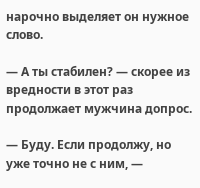нарочно выделяет он нужное слово.

— А ты стабилен? — скорее из вредности в этот раз продолжает мужчина допрос.

— Буду. Если продолжу, но уже точно не с ним, —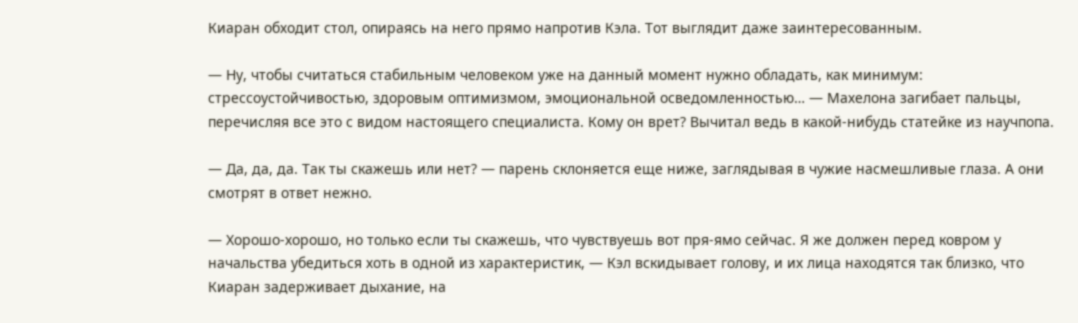Киаран обходит стол, опираясь на него прямо напротив Кэла. Тот выглядит даже заинтересованным.

— Ну, чтобы считаться стабильным человеком уже на данный момент нужно обладать, как минимум: стрессоустойчивостью, здоровым оптимизмом, эмоциональной осведомленностью… — Махелона загибает пальцы, перечисляя все это с видом настоящего специалиста. Кому он врет? Вычитал ведь в какой-нибудь статейке из научпопа.

— Да, да, да. Так ты скажешь или нет? — парень склоняется еще ниже, заглядывая в чужие насмешливые глаза. А они смотрят в ответ нежно.

— Хорошо-хорошо, но только если ты скажешь, что чувствуешь вот пря-ямо сейчас. Я же должен перед ковром у начальства убедиться хоть в одной из характеристик, — Кэл вскидывает голову, и их лица находятся так близко, что Киаран задерживает дыхание, на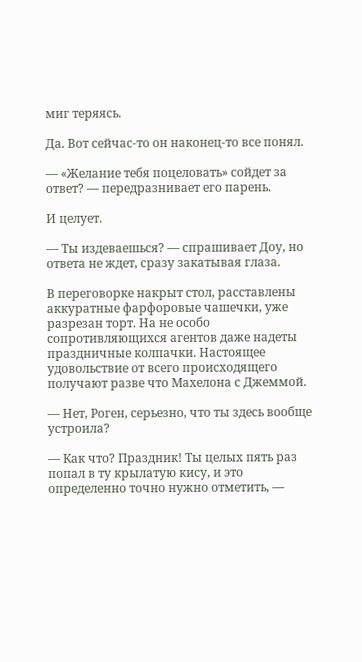миг теряясь.

Да. Вот сейчас-то он наконец-то все понял.

— «Желание тебя поцеловать» сойдет за ответ? — передразнивает его парень.

И целует.

— Ты издеваешься? — спрашивает Доу, но ответа не ждет, сразу закатывая глаза.

В переговорке накрыт стол, расставлены аккуратные фарфоровые чашечки, уже разрезан торт. На не особо сопротивляющихся агентов даже надеты праздничные колпачки. Настоящее удовольствие от всего происходящего получают разве что Махелона с Джеммой.

— Нет, Роген, серьезно, что ты здесь вообще устроила?

— Как что? Праздник! Ты целых пять раз попал в ту крылатую кису, и это определенно точно нужно отметить, —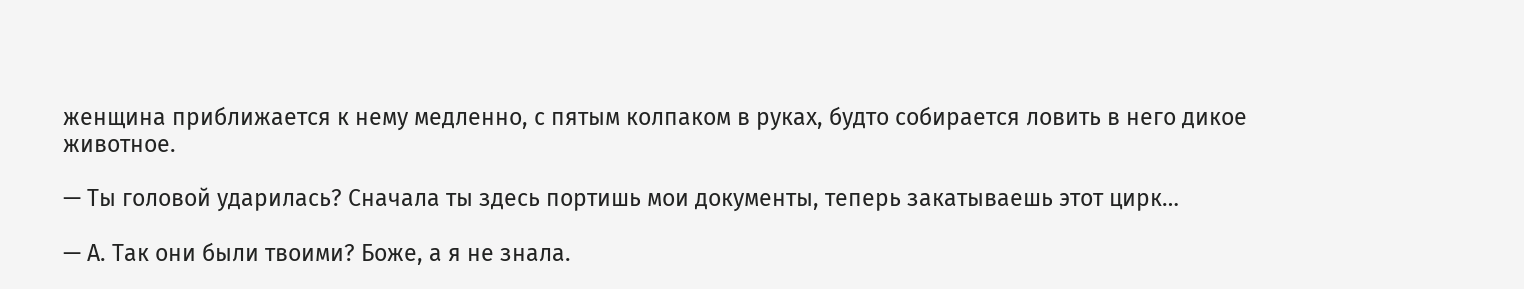женщина приближается к нему медленно, с пятым колпаком в руках, будто собирается ловить в него дикое животное.

— Ты головой ударилась? Сначала ты здесь портишь мои документы, теперь закатываешь этот цирк…

— А. Так они были твоими? Боже, а я не знала.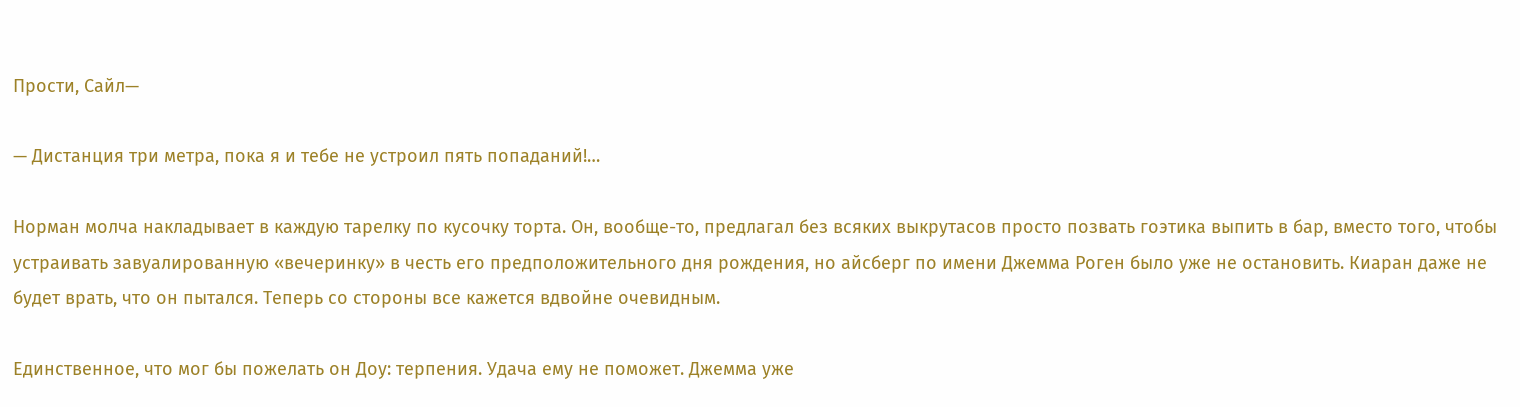Прости, Сайл—

— Дистанция три метра, пока я и тебе не устроил пять попаданий!…

Норман молча накладывает в каждую тарелку по кусочку торта. Он, вообще-то, предлагал без всяких выкрутасов просто позвать гоэтика выпить в бар, вместо того, чтобы устраивать завуалированную «вечеринку» в честь его предположительного дня рождения, но айсберг по имени Джемма Роген было уже не остановить. Киаран даже не будет врать, что он пытался. Теперь со стороны все кажется вдвойне очевидным.

Единственное, что мог бы пожелать он Доу: терпения. Удача ему не поможет. Джемма уже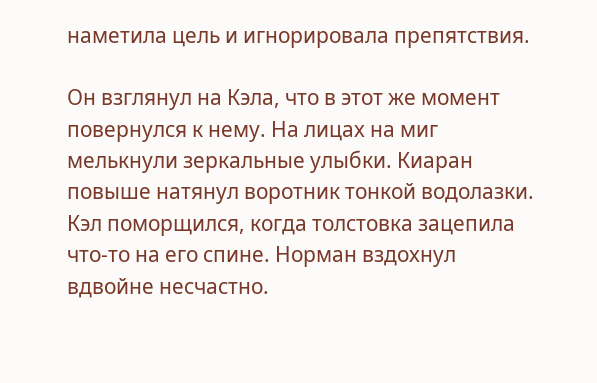наметила цель и игнорировала препятствия.

Он взглянул на Кэла, что в этот же момент повернулся к нему. На лицах на миг мелькнули зеркальные улыбки. Киаран повыше натянул воротник тонкой водолазки. Кэл поморщился, когда толстовка зацепила что-то на его спине. Норман вздохнул вдвойне несчастно.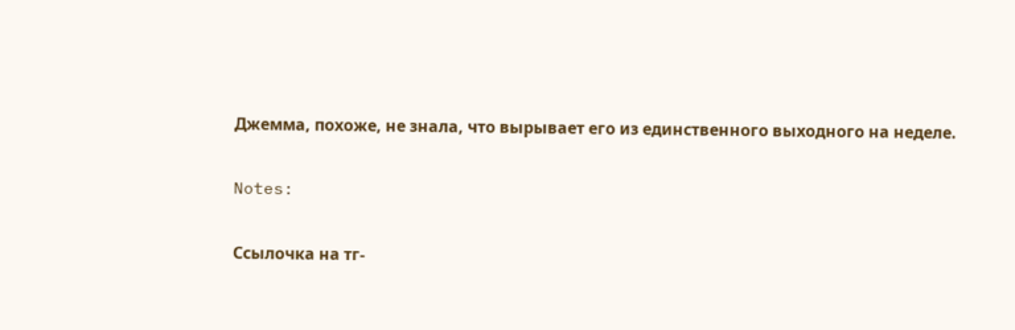Джемма, похоже, не знала, что вырывает его из единственного выходного на неделе.

Notes:

Ссылочка на тг-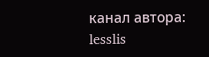канал автора: lesslis